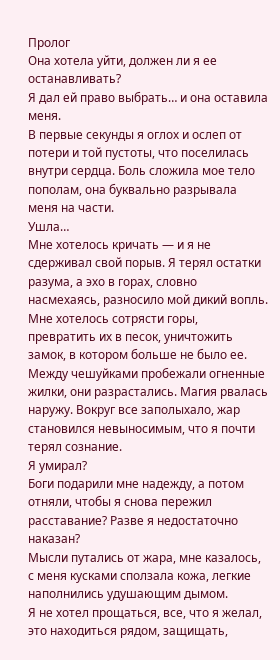Пролог
Она хотела уйти, должен ли я ее останавливать?
Я дал ей право выбрать… и она оставила меня.
В первые секунды я оглох и ослеп от потери и той пустоты, что поселилась внутри сердца. Боль сложила мое тело пополам, она буквально разрывала меня на части.
Ушла…
Мне хотелось кричать — и я не сдерживал свой порыв. Я терял остатки разума, а эхо в горах, словно насмехаясь, разносило мой дикий вопль.
Мне хотелось сотрясти горы, превратить их в песок, уничтожить замок, в котором больше не было ее.
Между чешуйками пробежали огненные жилки, они разрастались. Магия рвалась наружу. Вокруг все заполыхало, жар становился невыносимым, что я почти терял сознание.
Я умирал?
Боги подарили мне надежду, а потом отняли, чтобы я снова пережил расставание? Разве я недостаточно наказан?
Мысли путались от жара, мне казалось, с меня кусками сползала кожа, легкие наполнились удушающим дымом.
Я не хотел прощаться, все, что я желал, это находиться рядом, защищать,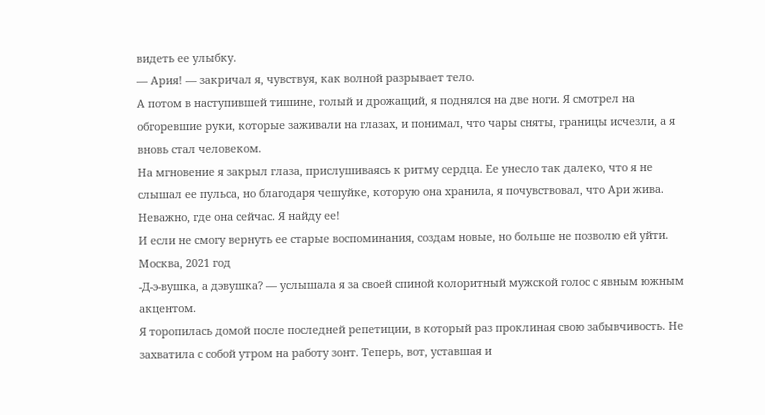видеть ее улыбку.
— Ария! — закричал я, чувствуя, как волной разрывает тело.
А потом в наступившей тишине, голый и дрожащий, я поднялся на две ноги. Я смотрел на обгоревшие руки, которые заживали на глазах, и понимал, что чары сняты, границы исчезли, а я вновь стал человеком.
На мгновение я закрыл глаза, прислушиваясь к ритму сердца. Ее унесло так далеко, что я не слышал ее пульса, но благодаря чешуйке, которую она хранила, я почувствовал, что Ари жива.
Неважно, где она сейчас. Я найду ее!
И если не смогу вернуть ее старые воспоминания, создам новые, но больше не позволю ей уйти.
Москва, 2021 год
-Д-э-вушка, а дэвушка? — услышала я за своей спиной колоритный мужской голос с явным южным акцентом.
Я торопилась домой после последней репетиции, в который раз проклиная свою забывчивость. Не захватила с собой утром на работу зонт. Теперь, вот, уставшая и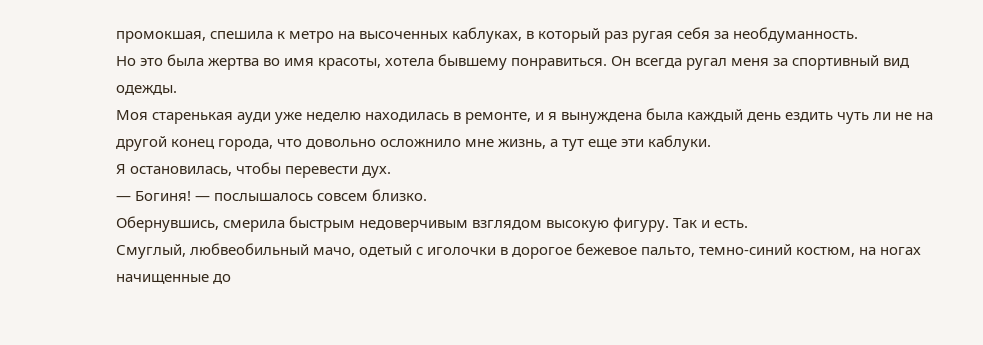промокшая, спешила к метро на высоченных каблуках, в который раз ругая себя за необдуманность.
Но это была жертва во имя красоты, хотела бывшему понравиться. Он всегда ругал меня за спортивный вид одежды.
Моя старенькая ауди уже неделю находилась в ремонте, и я вынуждена была каждый день ездить чуть ли не на другой конец города, что довольно осложнило мне жизнь, а тут еще эти каблуки.
Я остановилась, чтобы перевести дух.
— Богиня! — послышалось совсем близко.
Обернувшись, смерила быстрым недоверчивым взглядом высокую фигуру. Так и есть.
Смуглый, любвеобильный мачо, одетый с иголочки в дорогое бежевое пальто, темно-синий костюм, на ногах начищенные до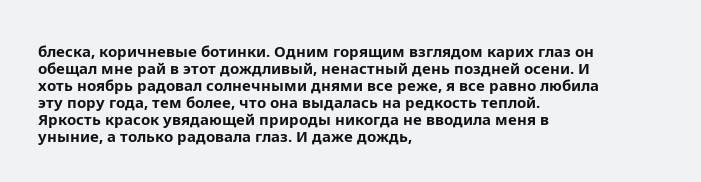блеска, коричневые ботинки. Одним горящим взглядом карих глаз он обещал мне рай в этот дождливый, ненастный день поздней осени. И хоть ноябрь радовал солнечными днями все реже, я все равно любила эту пору года, тем более, что она выдалась на редкость теплой.
Яркость красок увядающей природы никогда не вводила меня в уныние, а только радовала глаз. И даже дождь,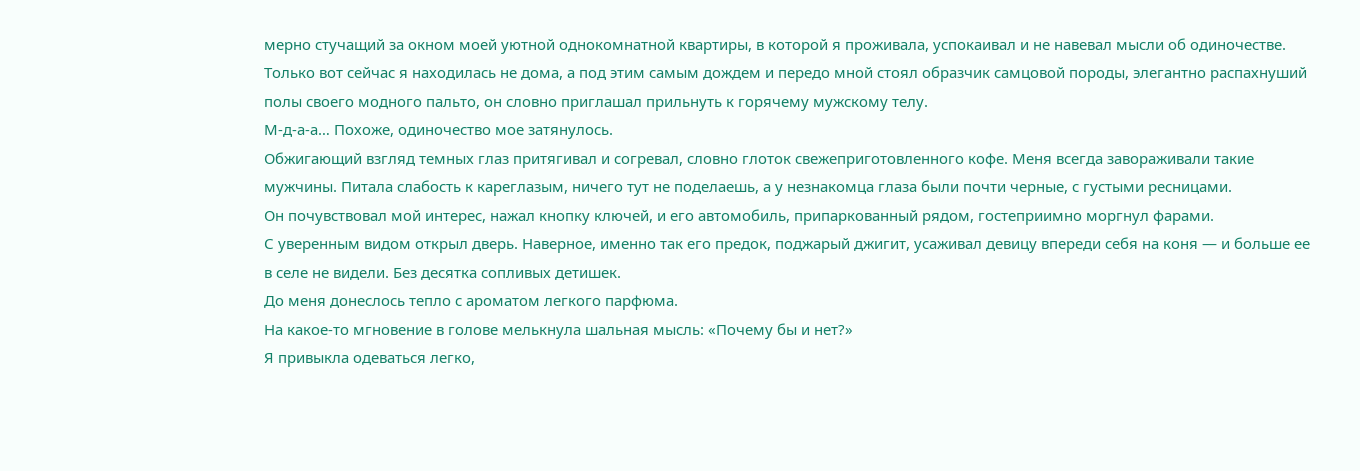мерно стучащий за окном моей уютной однокомнатной квартиры, в которой я проживала, успокаивал и не навевал мысли об одиночестве.
Только вот сейчас я находилась не дома, а под этим самым дождем и передо мной стоял образчик самцовой породы, элегантно распахнуший полы своего модного пальто, он словно приглашал прильнуть к горячему мужскому телу.
М-д-а-а… Похоже, одиночество мое затянулось.
Обжигающий взгляд темных глаз притягивал и согревал, словно глоток свежеприготовленного кофе. Меня всегда завораживали такие мужчины. Питала слабость к кареглазым, ничего тут не поделаешь, а у незнакомца глаза были почти черные, с густыми ресницами.
Он почувствовал мой интерес, нажал кнопку ключей, и его автомобиль, припаркованный рядом, гостеприимно моргнул фарами.
С уверенным видом открыл дверь. Наверное, именно так его предок, поджарый джигит, усаживал девицу впереди себя на коня — и больше ее в селе не видели. Без десятка сопливых детишек.
До меня донеслось тепло с ароматом легкого парфюма.
На какое-то мгновение в голове мелькнула шальная мысль: «Почему бы и нет?»
Я привыкла одеваться легко,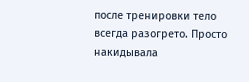после тренировки тело всегда разогрето. Просто накидывала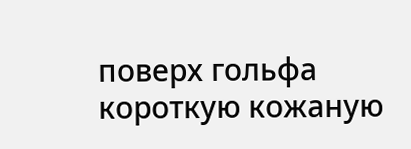поверх гольфа короткую кожаную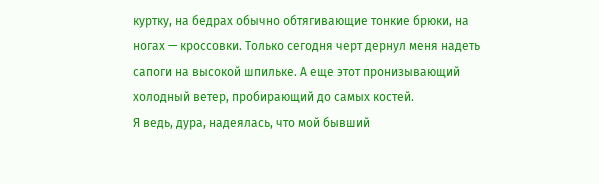куртку, на бедрах обычно обтягивающие тонкие брюки, на ногах — кроссовки. Только сегодня черт дернул меня надеть сапоги на высокой шпильке. А еще этот пронизывающий холодный ветер, пробирающий до самых костей.
Я ведь, дура, надеялась, что мой бывший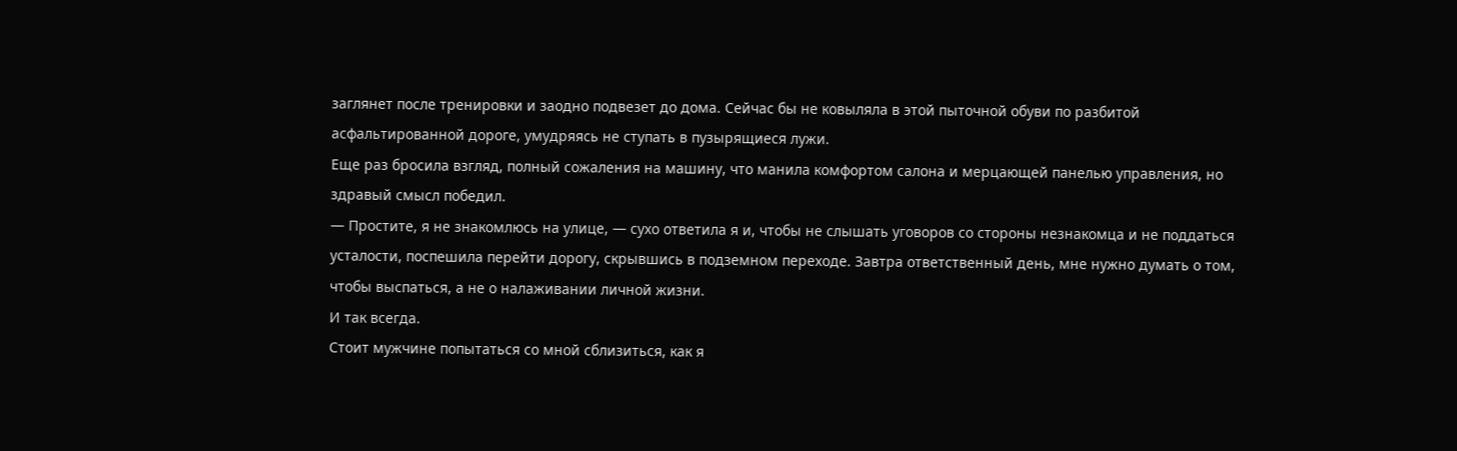заглянет после тренировки и заодно подвезет до дома. Сейчас бы не ковыляла в этой пыточной обуви по разбитой асфальтированной дороге, умудряясь не ступать в пузырящиеся лужи.
Еще раз бросила взгляд, полный сожаления на машину, что манила комфортом салона и мерцающей панелью управления, но здравый смысл победил.
— Простите, я не знакомлюсь на улице, — сухо ответила я и, чтобы не слышать уговоров со стороны незнакомца и не поддаться усталости, поспешила перейти дорогу, скрывшись в подземном переходе. Завтра ответственный день, мне нужно думать о том, чтобы выспаться, а не о налаживании личной жизни.
И так всегда.
Стоит мужчине попытаться со мной сблизиться, как я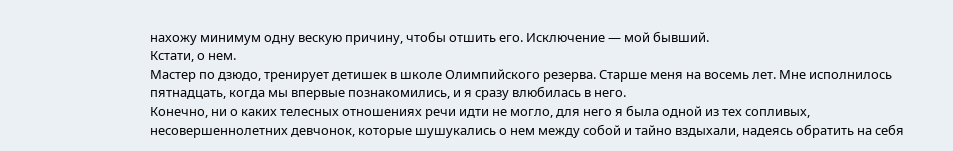нахожу минимум одну вескую причину, чтобы отшить его. Исключение — мой бывший.
Кстати, о нем.
Мастер по дзюдо, тренирует детишек в школе Олимпийского резерва. Старше меня на восемь лет. Мне исполнилось пятнадцать, когда мы впервые познакомились, и я сразу влюбилась в него.
Конечно, ни о каких телесных отношениях речи идти не могло, для него я была одной из тех сопливых, несовершеннолетних девчонок, которые шушукались о нем между собой и тайно вздыхали, надеясь обратить на себя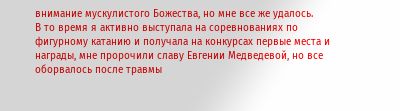внимание мускулистого Божества, но мне все же удалось.
В то время я активно выступала на соревнованиях по фигурному катанию и получала на конкурсах первые места и награды, мне пророчили славу Евгении Медведевой, но все оборвалось после травмы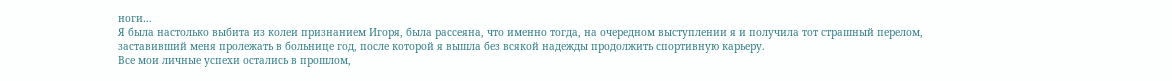ноги…
Я была настолько выбита из колеи признанием Игоря, была рассеяна, что именно тогда, на очередном выступлении я и получила тот страшный перелом, заставивший меня пролежать в больнице год, после которой я вышла без всякой надежды продолжить спортивную карьеру.
Все мои личные успехи остались в прошлом,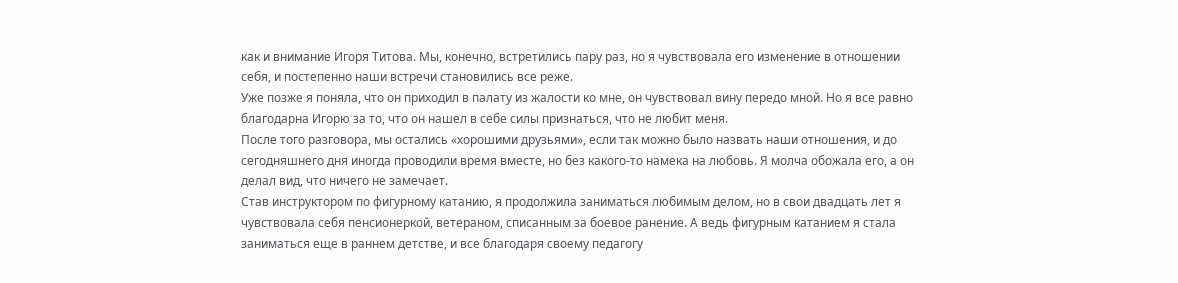как и внимание Игоря Титова. Мы, конечно, встретились пару раз, но я чувствовала его изменение в отношении себя, и постепенно наши встречи становились все реже.
Уже позже я поняла, что он приходил в палату из жалости ко мне, он чувствовал вину передо мной. Но я все равно благодарна Игорю за то, что он нашел в себе силы признаться, что не любит меня.
После того разговора, мы остались «хорошими друзьями», если так можно было назвать наши отношения, и до сегодняшнего дня иногда проводили время вместе, но без какого-то намека на любовь. Я молча обожала его, а он делал вид, что ничего не замечает.
Став инструктором по фигурному катанию, я продолжила заниматься любимым делом, но в свои двадцать лет я чувствовала себя пенсионеркой, ветераном, списанным за боевое ранение. А ведь фигурным катанием я стала заниматься еще в раннем детстве, и все благодаря своему педагогу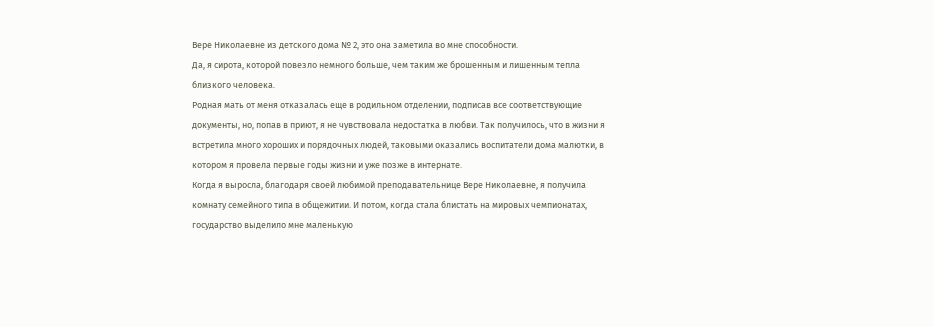Вере Николаевне из детского дома № 2, это она заметила во мне способности.
Да, я сирота, которой повезло немного больше, чем таким же брошенным и лишенным тепла близкого человека.
Родная мать от меня отказалась еще в родильном отделении, подписав все соответствующие документы, но, попав в приют, я не чувствовала недостатка в любви. Так получилось, что в жизни я встретила много хороших и порядочных людей, таковыми оказались воспитатели дома малютки, в котором я провела первые годы жизни и уже позже в интернате.
Когда я выросла, благодаря своей любимой преподавательнице Вере Николаевне, я получила комнату семейного типа в общежитии. И потом, когда стала блистать на мировых чемпионатах, государство выделило мне маленькую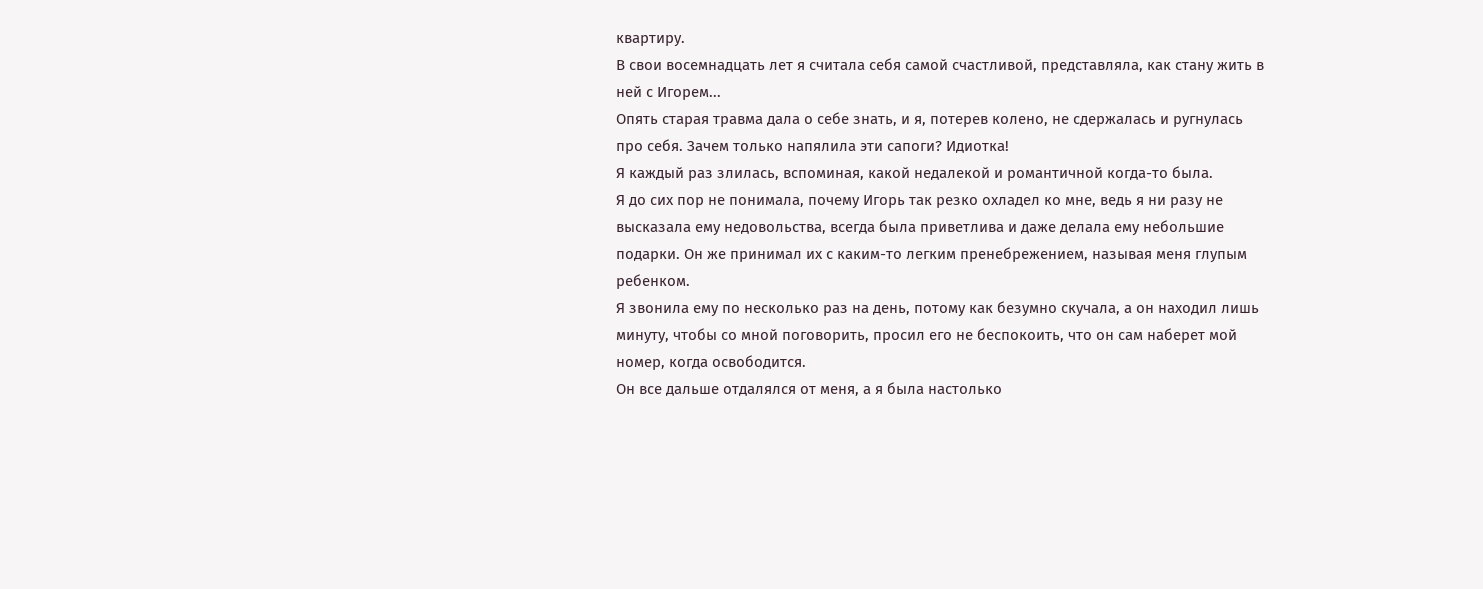квартиру.
В свои восемнадцать лет я считала себя самой счастливой, представляла, как стану жить в ней с Игорем...
Опять старая травма дала о себе знать, и я, потерев колено, не сдержалась и ругнулась про себя. Зачем только напялила эти сапоги? Идиотка!
Я каждый раз злилась, вспоминая, какой недалекой и романтичной когда-то была.
Я до сих пор не понимала, почему Игорь так резко охладел ко мне, ведь я ни разу не высказала ему недовольства, всегда была приветлива и даже делала ему небольшие подарки. Он же принимал их с каким-то легким пренебрежением, называя меня глупым ребенком.
Я звонила ему по несколько раз на день, потому как безумно скучала, а он находил лишь минуту, чтобы со мной поговорить, просил его не беспокоить, что он сам наберет мой номер, когда освободится.
Он все дальше отдалялся от меня, а я была настолько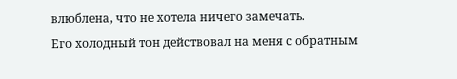влюблена, что не хотела ничего замечать.
Его холодный тон действовал на меня с обратным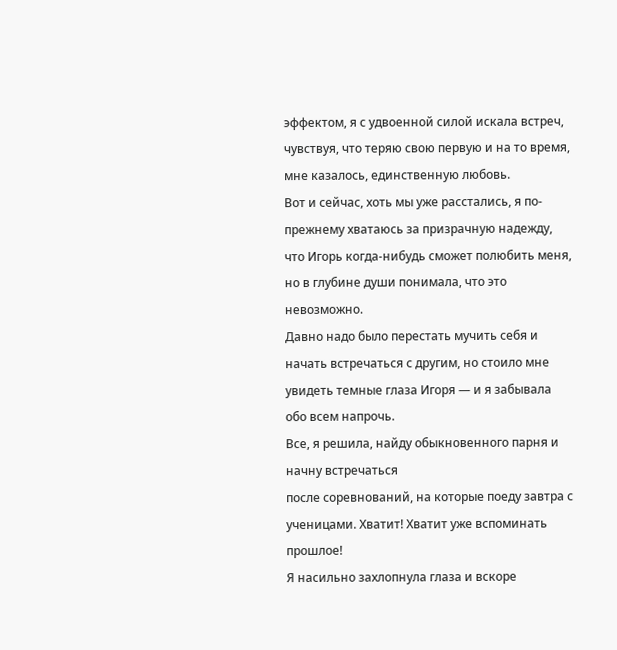эффектом, я с удвоенной силой искала встреч, чувствуя, что теряю свою первую и на то время, мне казалось, единственную любовь.
Вот и сейчас, хоть мы уже расстались, я по-прежнему хватаюсь за призрачную надежду, что Игорь когда-нибудь сможет полюбить меня, но в глубине души понимала, что это невозможно.
Давно надо было перестать мучить себя и начать встречаться с другим, но стоило мне увидеть темные глаза Игоря — и я забывала обо всем напрочь.
Все, я решила, найду обыкновенного парня и начну встречаться
после соревнований, на которые поеду завтра с ученицами. Хватит! Хватит уже вспоминать прошлое!
Я насильно захлопнула глаза и вскоре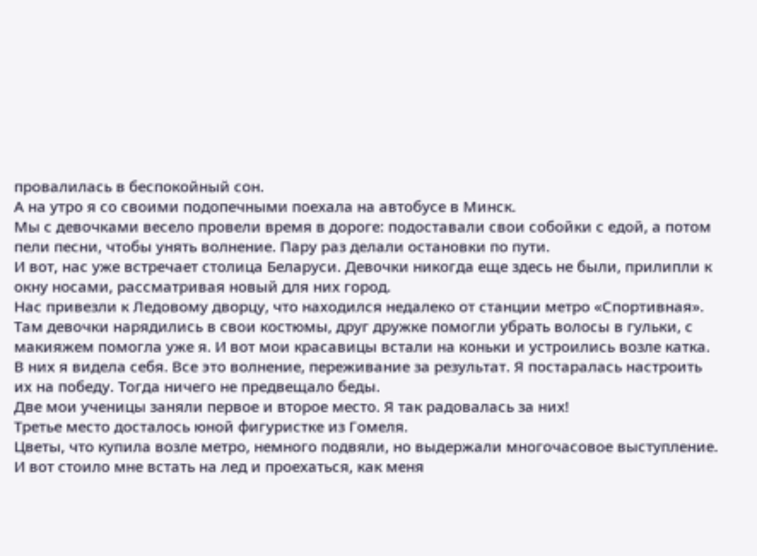провалилась в беспокойный сон.
А на утро я со своими подопечными поехала на автобусе в Минск.
Мы с девочками весело провели время в дороге: подоставали свои собойки с едой, а потом пели песни, чтобы унять волнение. Пару раз делали остановки по пути.
И вот, нас уже встречает столица Беларуси. Девочки никогда еще здесь не были, прилипли к окну носами, рассматривая новый для них город.
Нас привезли к Ледовому дворцу, что находился недалеко от станции метро «Спортивная». Там девочки нарядились в свои костюмы, друг дружке помогли убрать волосы в гульки, с макияжем помогла уже я. И вот мои красавицы встали на коньки и устроились возле катка. В них я видела себя. Все это волнение, переживание за результат. Я постаралась настроить их на победу. Тогда ничего не предвещало беды.
Две мои ученицы заняли первое и второе место. Я так радовалась за них!
Третье место досталось юной фигуристке из Гомеля.
Цветы, что купила возле метро, немного подвяли, но выдержали многочасовое выступление. И вот стоило мне встать на лед и проехаться, как меня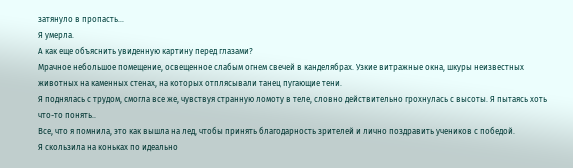затянуло в пропасть…
Я умерла.
А как еще объяснить увиденную картину перед глазами?
Мрачное небольшое помещение, освещенное слабым огнем свечей в канделябрах. Узкие витражные окна, шкуры неизвестных животных на каменных стенах, на которых отплясывали танец пугающие тени.
Я поднялась с трудом, смогла все же, чувствуя странную ломоту в теле, словно действительно грохнулась с высоты. Я пытаясь хоть что-то понять..
Все, что я помнила, это как вышла на лед, чтобы принять благодарность зрителей и лично поздравить учеников с победой.
Я скользила на коньках по идеально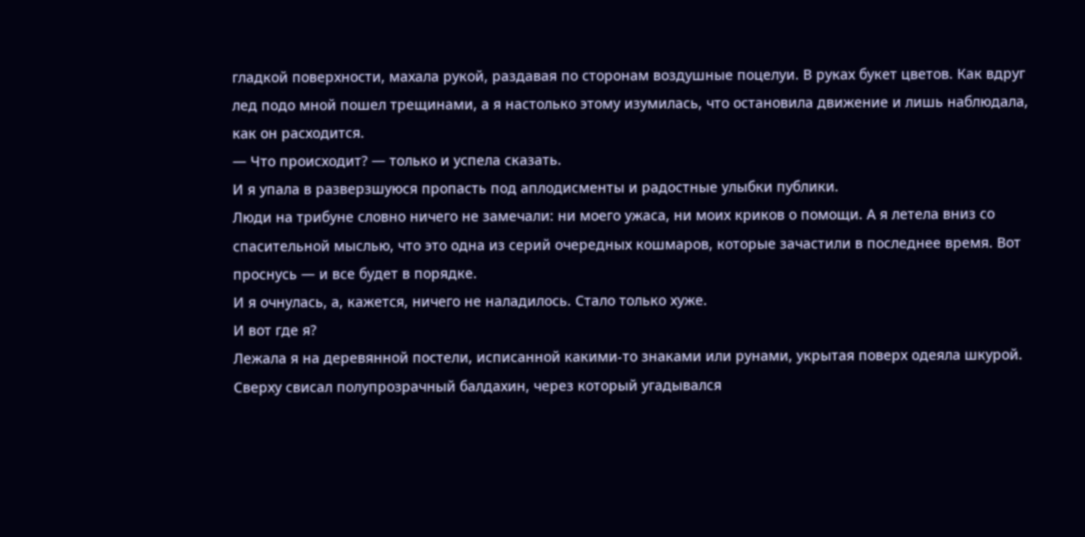гладкой поверхности, махала рукой, раздавая по сторонам воздушные поцелуи. В руках букет цветов. Как вдруг лед подо мной пошел трещинами, а я настолько этому изумилась, что остановила движение и лишь наблюдала, как он расходится.
— Что происходит? — только и успела сказать.
И я упала в разверзшуюся пропасть под аплодисменты и радостные улыбки публики.
Люди на трибуне словно ничего не замечали: ни моего ужаса, ни моих криков о помощи. А я летела вниз со спасительной мыслью, что это одна из серий очередных кошмаров, которые зачастили в последнее время. Вот проснусь — и все будет в порядке.
И я очнулась, а, кажется, ничего не наладилось. Стало только хуже.
И вот где я?
Лежала я на деревянной постели, исписанной какими-то знаками или рунами, укрытая поверх одеяла шкурой. Сверху свисал полупрозрачный балдахин, через который угадывался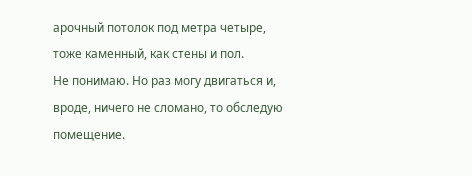арочный потолок под метра четыре, тоже каменный, как стены и пол.
Не понимаю. Но раз могу двигаться и, вроде, ничего не сломано, то обследую помещение.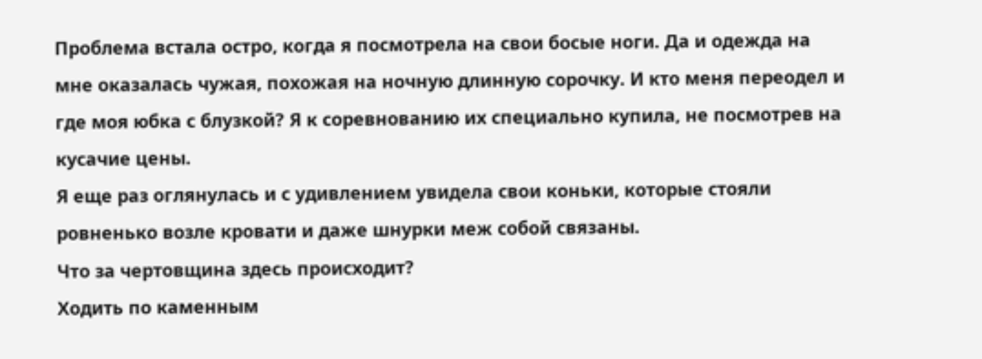Проблема встала остро, когда я посмотрела на свои босые ноги. Да и одежда на мне оказалась чужая, похожая на ночную длинную сорочку. И кто меня переодел и где моя юбка с блузкой? Я к соревнованию их специально купила, не посмотрев на кусачие цены.
Я еще раз оглянулась и с удивлением увидела свои коньки, которые стояли ровненько возле кровати и даже шнурки меж собой связаны.
Что за чертовщина здесь происходит?
Ходить по каменным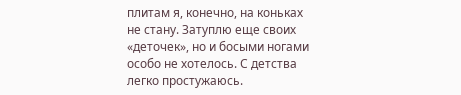плитам я, конечно, на коньках не стану. Затуплю еще своих «деточек», но и босыми ногами особо не хотелось. С детства легко простужаюсь.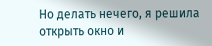Но делать нечего, я решила открыть окно и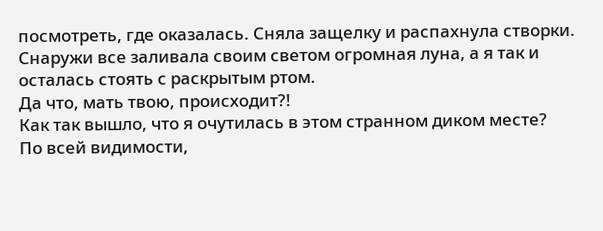посмотреть, где оказалась. Сняла защелку и распахнула створки. Снаружи все заливала своим светом огромная луна, а я так и осталась стоять с раскрытым ртом.
Да что, мать твою, происходит?!
Как так вышло, что я очутилась в этом странном диком месте?
По всей видимости,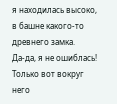я находилась высоко, в башне какого-то древнего замка.
Да-да, я не ошиблась!
Только вот вокруг него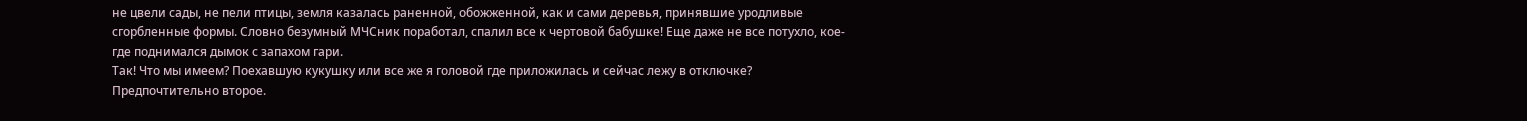не цвели сады, не пели птицы, земля казалась раненной, обожженной, как и сами деревья, принявшие уродливые сгорбленные формы. Словно безумный МЧСник поработал, спалил все к чертовой бабушке! Еще даже не все потухло, кое-где поднимался дымок с запахом гари.
Так! Что мы имеем? Поехавшую кукушку или все же я головой где приложилась и сейчас лежу в отключке?
Предпочтительно второе.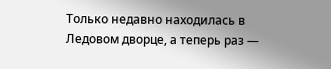Только недавно находилась в Ледовом дворце, а теперь раз —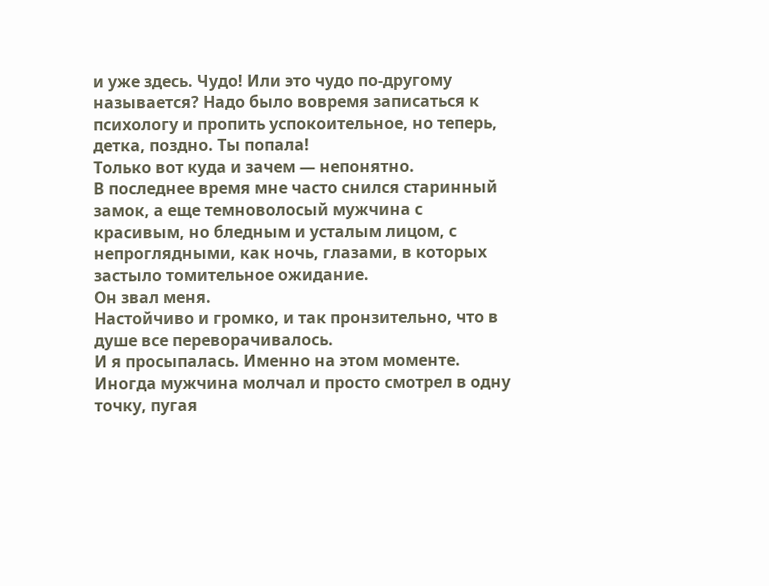и уже здесь. Чудо! Или это чудо по-другому называется? Надо было вовремя записаться к психологу и пропить успокоительное, но теперь, детка, поздно. Ты попала!
Только вот куда и зачем — непонятно.
В последнее время мне часто снился старинный замок, а еще темноволосый мужчина с красивым, но бледным и усталым лицом, с непроглядными, как ночь, глазами, в которых застыло томительное ожидание.
Он звал меня.
Настойчиво и громко, и так пронзительно, что в душе все переворачивалось.
И я просыпалась. Именно на этом моменте.
Иногда мужчина молчал и просто смотрел в одну точку, пугая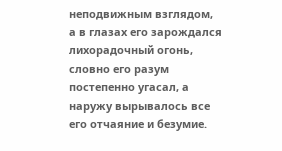неподвижным взглядом, а в глазах его зарождался лихорадочный огонь, словно его разум постепенно угасал, а наружу вырывалось все его отчаяние и безумие.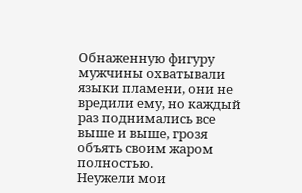Обнаженную фигуру мужчины охватывали языки пламени, они не вредили ему, но каждый раз поднимались все выше и выше, грозя объять своим жаром полностью.
Неужели мои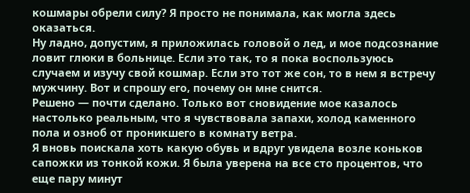кошмары обрели силу? Я просто не понимала, как могла здесь оказаться.
Ну ладно, допустим, я приложилась головой о лед, и мое подсознание ловит глюки в больнице. Если это так, то я пока воспользуюсь случаем и изучу свой кошмар. Если это тот же сон, то в нем я встречу мужчину. Вот и спрошу его, почему он мне снится.
Решено — почти сделано. Только вот сновидение мое казалось настолько реальным, что я чувствовала запахи, холод каменного пола и озноб от проникшего в комнату ветра.
Я вновь поискала хоть какую обувь и вдруг увидела возле коньков сапожки из тонкой кожи. Я была уверена на все сто процентов, что еще пару минут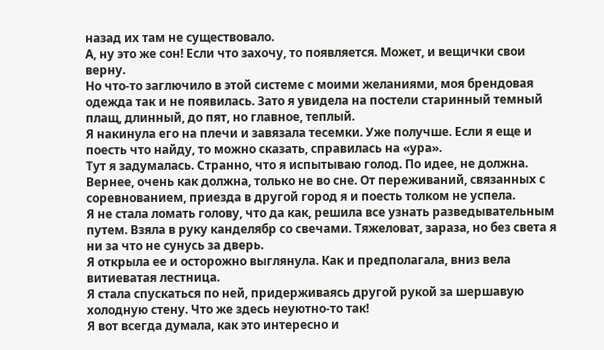назад их там не существовало.
А, ну это же сон! Если что захочу, то появляется. Может, и вещички свои верну.
Но что-то заглючило в этой системе с моими желаниями, моя брендовая одежда так и не появилась. Зато я увидела на постели старинный темный плащ, длинный, до пят, но главное, теплый.
Я накинула его на плечи и завязала тесемки. Уже получше. Если я еще и поесть что найду, то можно сказать, справилась на «ура».
Тут я задумалась. Странно, что я испытываю голод. По идее, не должна. Вернее, очень как должна, только не во сне. От переживаний, связанных с соревнованием, приезда в другой город я и поесть толком не успела.
Я не стала ломать голову, что да как, решила все узнать разведывательным путем. Взяла в руку канделябр со свечами. Тяжеловат, зараза, но без света я ни за что не сунусь за дверь.
Я открыла ее и осторожно выглянула. Как и предполагала, вниз вела витиеватая лестница.
Я стала спускаться по ней, придерживаясь другой рукой за шершавую холодную стену. Что же здесь неуютно-то так!
Я вот всегда думала, как это интересно и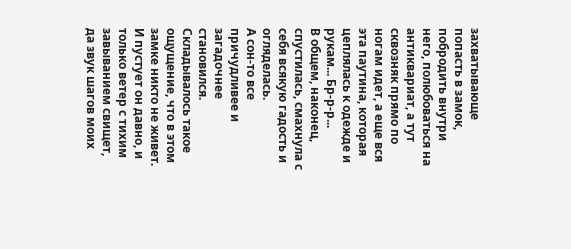захватывающе попасть в замок, побродить внутри него, полюбоваться на антиквариат, а тут сквозняк прямо по ногам идет, а еще вся эта паутина, которая цеплялась к одежде и рукам... Бр-р-р...
В общем, наконец, спустилась, смахнула с себя всякую гадость и огляделась.
А сон-то все причудливее и загадочнее становился. Складывалось такое ощущение, что в этом замке никто не живет. И пустует он давно, и только ветер с тихим завыванием свищет, да звук шагов моих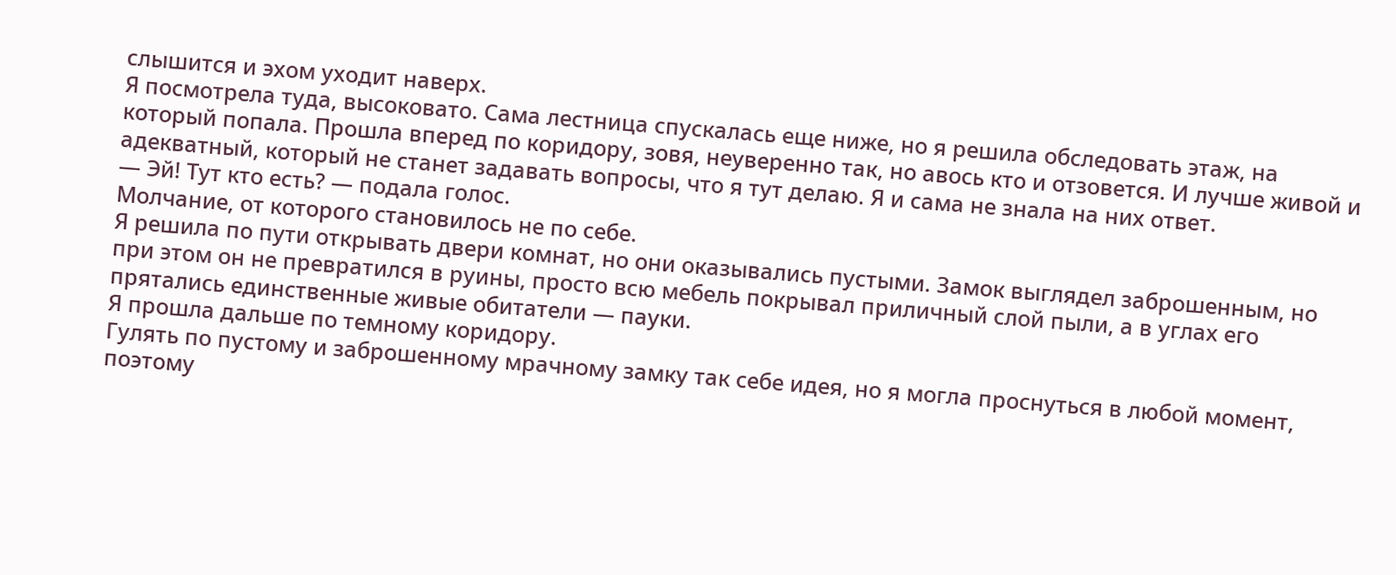слышится и эхом уходит наверх.
Я посмотрела туда, высоковато. Сама лестница спускалась еще ниже, но я решила обследовать этаж, на который попала. Прошла вперед по коридору, зовя, неуверенно так, но авось кто и отзовется. И лучше живой и адекватный, который не станет задавать вопросы, что я тут делаю. Я и сама не знала на них ответ.
— Эй! Тут кто есть? — подала голос.
Молчание, от которого становилось не по себе.
Я решила по пути открывать двери комнат, но они оказывались пустыми. Замок выглядел заброшенным, но при этом он не превратился в руины, просто всю мебель покрывал приличный слой пыли, а в углах его прятались единственные живые обитатели — пауки.
Я прошла дальше по темному коридору.
Гулять по пустому и заброшенному мрачному замку так себе идея, но я могла проснуться в любой момент, поэтому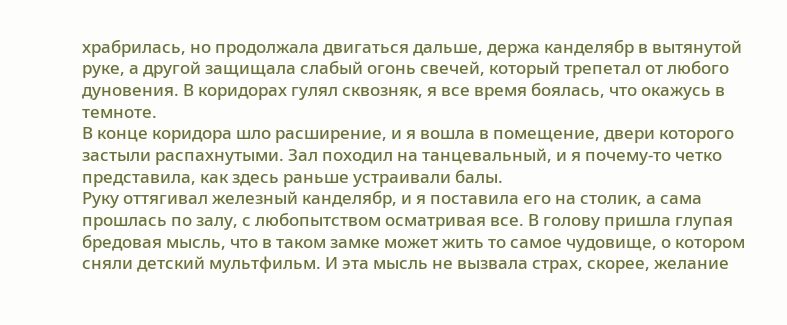храбрилась, но продолжала двигаться дальше, держа канделябр в вытянутой руке, а другой защищала слабый огонь свечей, который трепетал от любого дуновения. В коридорах гулял сквозняк, я все время боялась, что окажусь в темноте.
В конце коридора шло расширение, и я вошла в помещение, двери которого застыли распахнутыми. Зал походил на танцевальный, и я почему-то четко представила, как здесь раньше устраивали балы.
Руку оттягивал железный канделябр, и я поставила его на столик, а сама прошлась по залу, с любопытством осматривая все. В голову пришла глупая бредовая мысль, что в таком замке может жить то самое чудовище, о котором сняли детский мультфильм. И эта мысль не вызвала страх, скорее, желание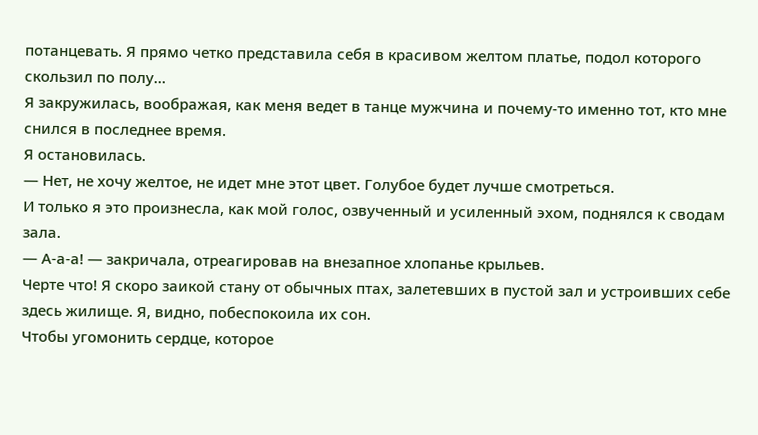потанцевать. Я прямо четко представила себя в красивом желтом платье, подол которого скользил по полу…
Я закружилась, воображая, как меня ведет в танце мужчина и почему-то именно тот, кто мне снился в последнее время.
Я остановилась.
— Нет, не хочу желтое, не идет мне этот цвет. Голубое будет лучше смотреться.
И только я это произнесла, как мой голос, озвученный и усиленный эхом, поднялся к сводам зала.
— А-а-а! — закричала, отреагировав на внезапное хлопанье крыльев.
Черте что! Я скоро заикой стану от обычных птах, залетевших в пустой зал и устроивших себе здесь жилище. Я, видно, побеспокоила их сон.
Чтобы угомонить сердце, которое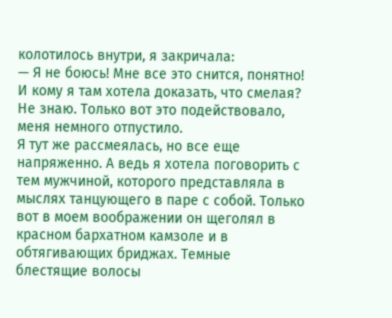колотилось внутри, я закричала:
— Я не боюсь! Мне все это снится, понятно!
И кому я там хотела доказать, что смелая? Не знаю. Только вот это подействовало, меня немного отпустило.
Я тут же рассмеялась, но все еще напряженно. А ведь я хотела поговорить с тем мужчиной, которого представляла в мыслях танцующего в паре с собой. Только вот в моем воображении он щеголял в красном бархатном камзоле и в обтягивающих бриджах. Темные блестящие волосы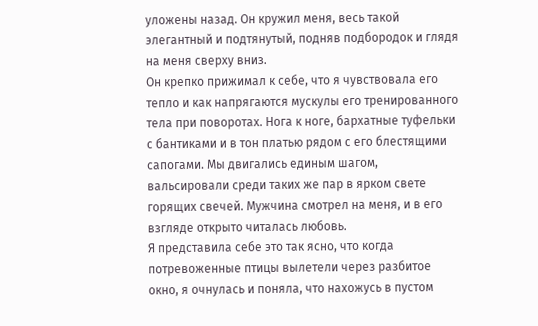уложены назад. Он кружил меня, весь такой элегантный и подтянутый, подняв подбородок и глядя на меня сверху вниз.
Он крепко прижимал к себе, что я чувствовала его тепло и как напрягаются мускулы его тренированного тела при поворотах. Нога к ноге, бархатные туфельки с бантиками и в тон платью рядом с его блестящими сапогами. Мы двигались единым шагом, вальсировали среди таких же пар в ярком свете горящих свечей. Мужчина смотрел на меня, и в его взгляде открыто читалась любовь.
Я представила себе это так ясно, что когда потревоженные птицы вылетели через разбитое окно, я очнулась и поняла, что нахожусь в пустом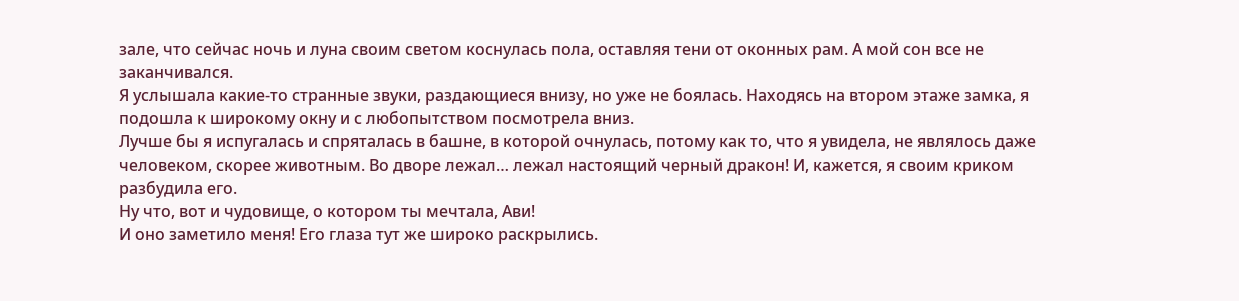зале, что сейчас ночь и луна своим светом коснулась пола, оставляя тени от оконных рам. А мой сон все не заканчивался.
Я услышала какие-то странные звуки, раздающиеся внизу, но уже не боялась. Находясь на втором этаже замка, я подошла к широкому окну и с любопытством посмотрела вниз.
Лучше бы я испугалась и спряталась в башне, в которой очнулась, потому как то, что я увидела, не являлось даже человеком, скорее животным. Во дворе лежал… лежал настоящий черный дракон! И, кажется, я своим криком разбудила его.
Ну что, вот и чудовище, о котором ты мечтала, Ави!
И оно заметило меня! Его глаза тут же широко раскрылись.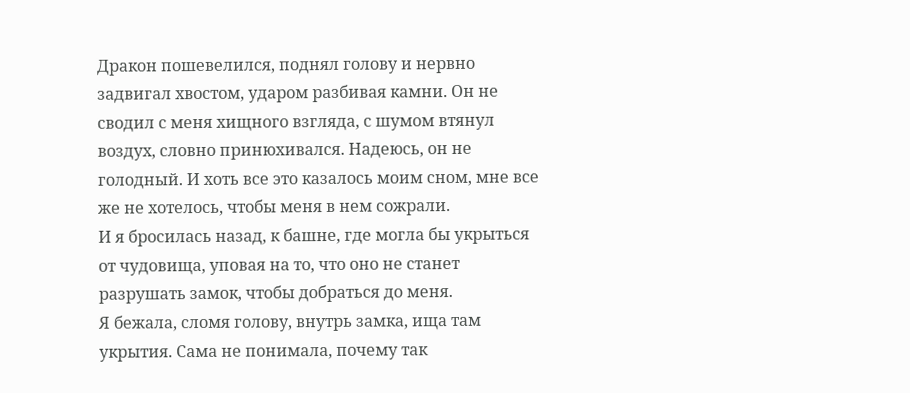Дракон пошевелился, поднял голову и нервно задвигал хвостом, ударом разбивая камни. Он не сводил с меня хищного взгляда, с шумом втянул воздух, словно принюхивался. Надеюсь, он не голодный. И хоть все это казалось моим сном, мне все же не хотелось, чтобы меня в нем сожрали.
И я бросилась назад, к башне, где могла бы укрыться от чудовища, уповая на то, что оно не станет разрушать замок, чтобы добраться до меня.
Я бежала, сломя голову, внутрь замка, ища там укрытия. Сама не понимала, почему так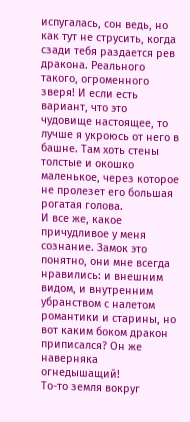испугалась, сон ведь, но как тут не струсить, когда сзади тебя раздается рев дракона. Реального такого, огроменного зверя! И если есть вариант, что это чудовище настоящее, то лучше я укроюсь от него в башне. Там хоть стены толстые и окошко маленькое, через которое не пролезет его большая рогатая голова.
И все же, какое причудливое у меня сознание. Замок это понятно, они мне всегда нравились: и внешним видом, и внутренним убранством с налетом романтики и старины, но вот каким боком дракон приписался? Он же наверняка огнедышащий!
То-то земля вокруг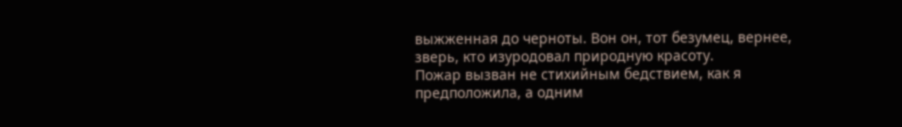выжженная до черноты. Вон он, тот безумец, вернее, зверь, кто изуродовал природную красоту.
Пожар вызван не стихийным бедствием, как я предположила, а одним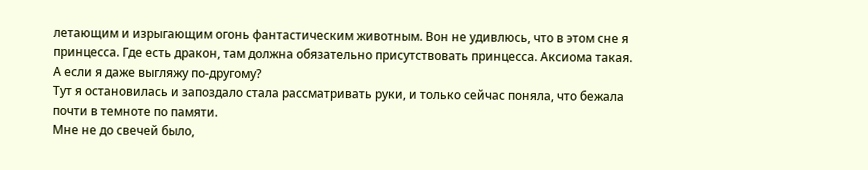летающим и изрыгающим огонь фантастическим животным. Вон не удивлюсь, что в этом сне я принцесса. Где есть дракон, там должна обязательно присутствовать принцесса. Аксиома такая.
А если я даже выгляжу по-другому?
Тут я остановилась и запоздало стала рассматривать руки, и только сейчас поняла, что бежала почти в темноте по памяти.
Мне не до свечей было,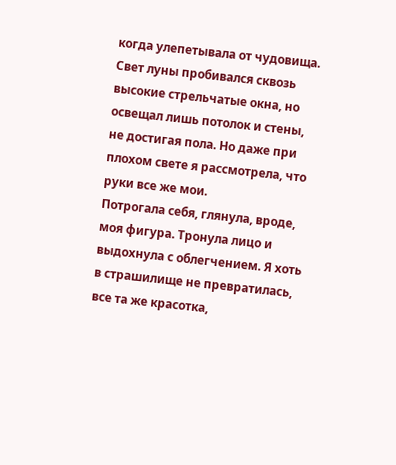когда улепетывала от чудовища.
Свет луны пробивался сквозь высокие стрельчатые окна, но освещал лишь потолок и стены, не достигая пола. Но даже при плохом свете я рассмотрела, что руки все же мои.
Потрогала себя, глянула, вроде, моя фигура. Тронула лицо и выдохнула с облегчением. Я хоть в страшилище не превратилась, все та же красотка,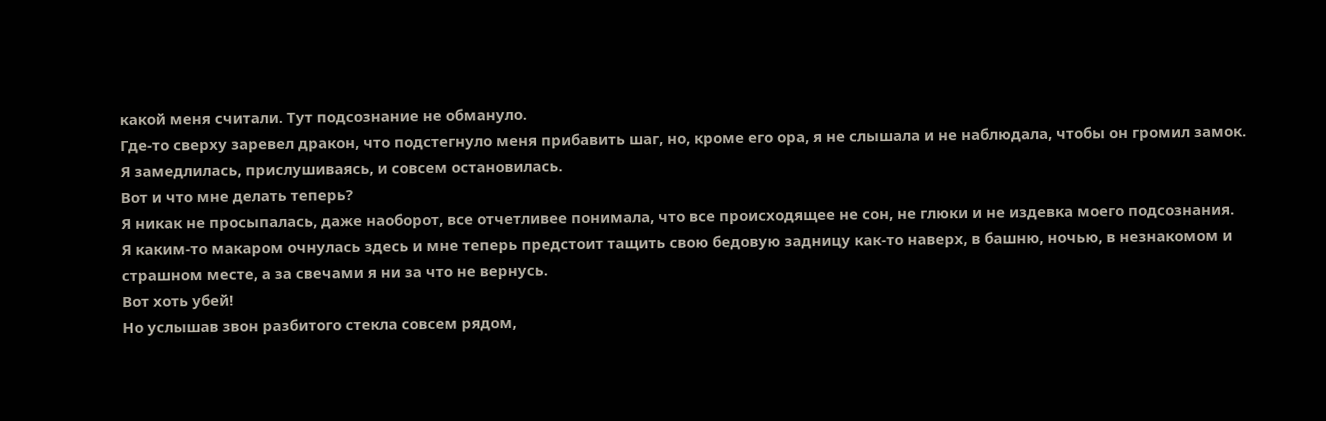какой меня считали. Тут подсознание не обмануло.
Где-то сверху заревел дракон, что подстегнуло меня прибавить шаг, но, кроме его ора, я не слышала и не наблюдала, чтобы он громил замок.
Я замедлилась, прислушиваясь, и совсем остановилась.
Вот и что мне делать теперь?
Я никак не просыпалась, даже наоборот, все отчетливее понимала, что все происходящее не сон, не глюки и не издевка моего подсознания.
Я каким-то макаром очнулась здесь и мне теперь предстоит тащить свою бедовую задницу как-то наверх, в башню, ночью, в незнакомом и страшном месте, а за свечами я ни за что не вернусь.
Вот хоть убей!
Но услышав звон разбитого стекла совсем рядом,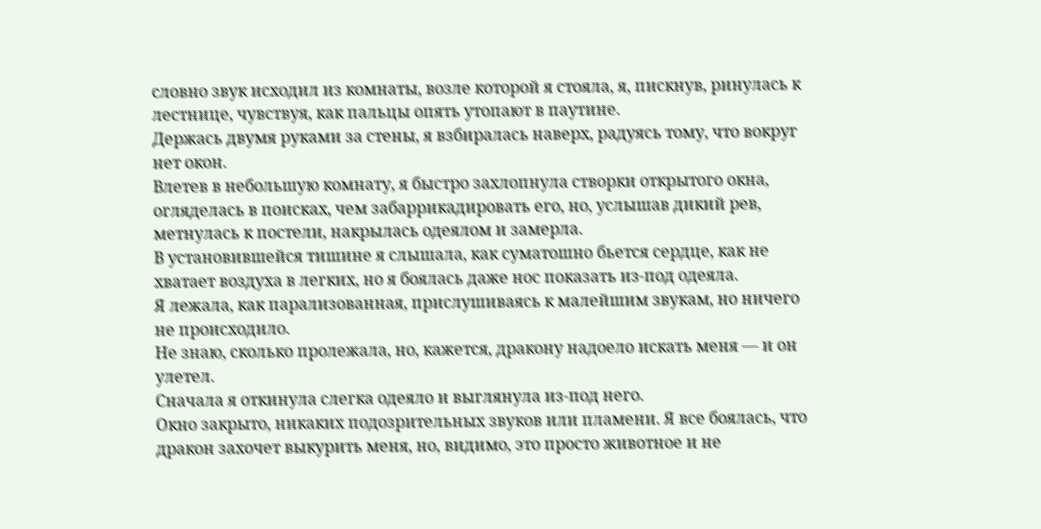словно звук исходил из комнаты, возле которой я стояла, я, пискнув, ринулась к лестнице, чувствуя, как пальцы опять утопают в паутине.
Держась двумя руками за стены, я взбиралась наверх, радуясь тому, что вокруг нет окон.
Влетев в небольшую комнату, я быстро захлопнула створки открытого окна, огляделась в поисках, чем забаррикадировать его, но, услышав дикий рев, метнулась к постели, накрылась одеялом и замерла.
В установившейся тишине я слышала, как суматошно бьется сердце, как не хватает воздуха в легких, но я боялась даже нос показать из-под одеяла.
Я лежала, как парализованная, прислушиваясь к малейшим звукам, но ничего не происходило.
Не знаю, сколько пролежала, но, кажется, дракону надоело искать меня — и он улетел.
Сначала я откинула слегка одеяло и выглянула из-под него.
Окно закрыто, никаких подозрительных звуков или пламени. Я все боялась, что дракон захочет выкурить меня, но, видимо, это просто животное и не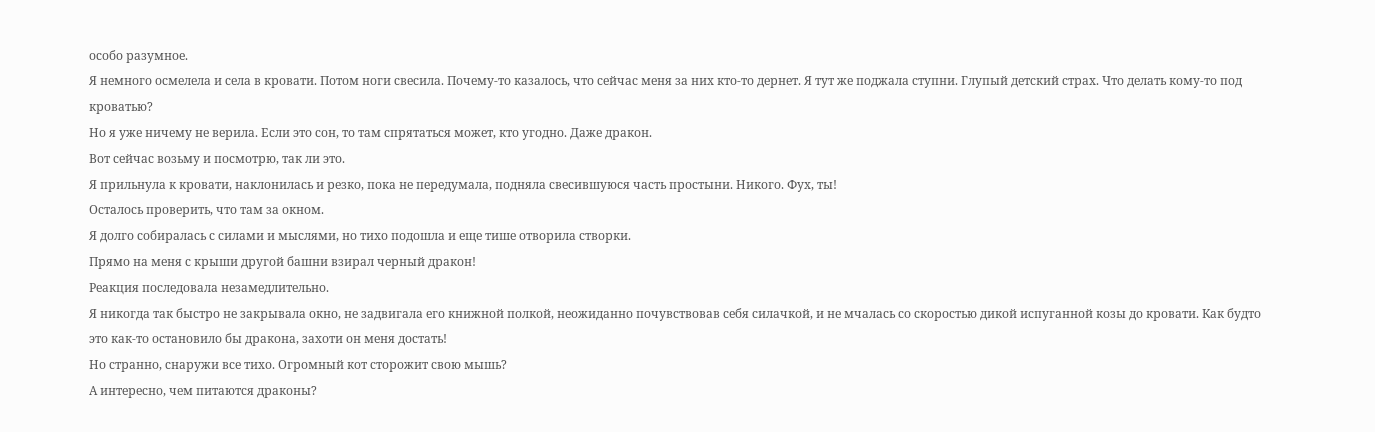особо разумное.
Я немного осмелела и села в кровати. Потом ноги свесила. Почему-то казалось, что сейчас меня за них кто-то дернет. Я тут же поджала ступни. Глупый детский страх. Что делать кому-то под кроватью?
Но я уже ничему не верила. Если это сон, то там спрятаться может, кто угодно. Даже дракон.
Вот сейчас возьму и посмотрю, так ли это.
Я прильнула к кровати, наклонилась и резко, пока не передумала, подняла свесившуюся часть простыни. Никого. Фух, ты!
Осталось проверить, что там за окном.
Я долго собиралась с силами и мыслями, но тихо подошла и еще тише отворила створки.
Прямо на меня с крыши другой башни взирал черный дракон!
Реакция последовала незамедлительно.
Я никогда так быстро не закрывала окно, не задвигала его книжной полкой, неожиданно почувствовав себя силачкой, и не мчалась со скоростью дикой испуганной козы до кровати. Как будто это как-то остановило бы дракона, захоти он меня достать!
Но странно, снаружи все тихо. Огромный кот сторожит свою мышь?
А интересно, чем питаются драконы?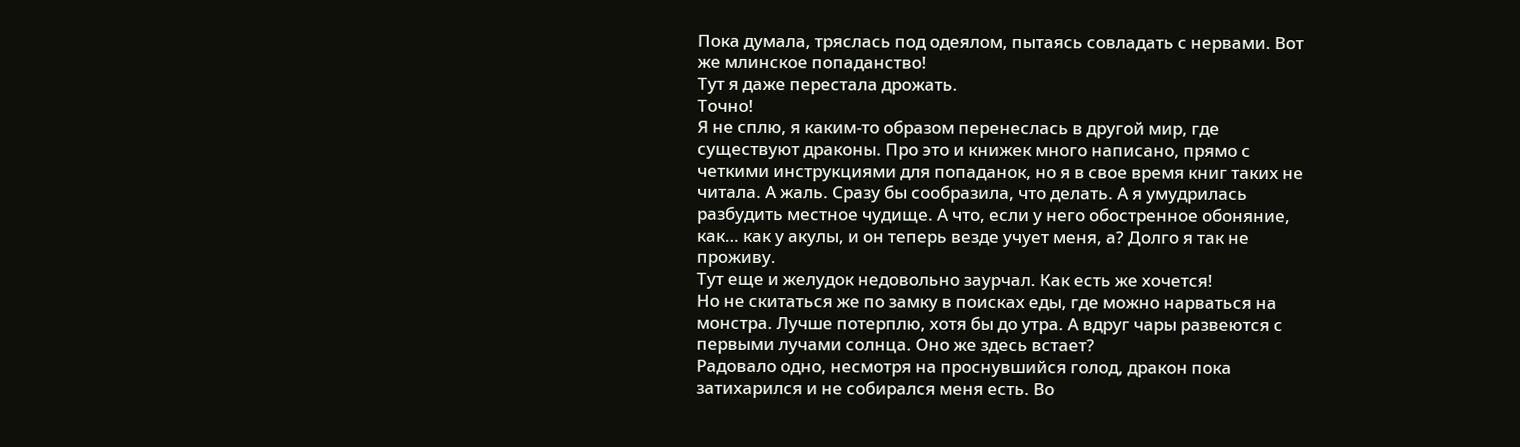Пока думала, тряслась под одеялом, пытаясь совладать с нервами. Вот же млинское попаданство!
Тут я даже перестала дрожать.
Точно!
Я не сплю, я каким-то образом перенеслась в другой мир, где существуют драконы. Про это и книжек много написано, прямо с четкими инструкциями для попаданок, но я в свое время книг таких не читала. А жаль. Сразу бы сообразила, что делать. А я умудрилась разбудить местное чудище. А что, если у него обостренное обоняние, как… как у акулы, и он теперь везде учует меня, а? Долго я так не проживу.
Тут еще и желудок недовольно заурчал. Как есть же хочется!
Но не скитаться же по замку в поисках еды, где можно нарваться на монстра. Лучше потерплю, хотя бы до утра. А вдруг чары развеются с первыми лучами солнца. Оно же здесь встает?
Радовало одно, несмотря на проснувшийся голод, дракон пока затихарился и не собирался меня есть. Во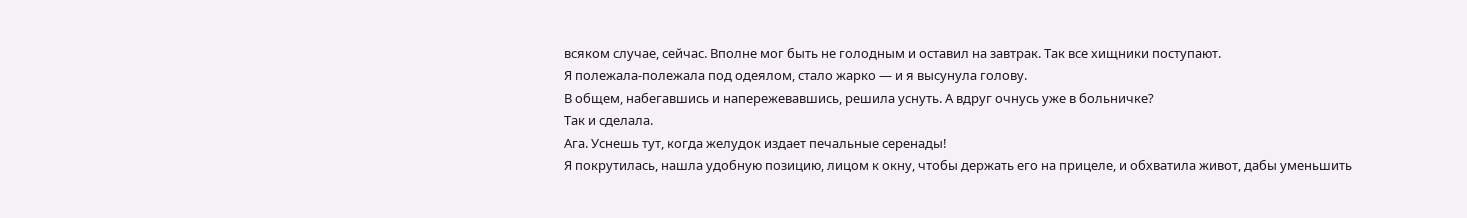всяком случае, сейчас. Вполне мог быть не голодным и оставил на завтрак. Так все хищники поступают.
Я полежала-полежала под одеялом, стало жарко — и я высунула голову.
В общем, набегавшись и напережевавшись, решила уснуть. А вдруг очнусь уже в больничке?
Так и сделала.
Ага. Уснешь тут, когда желудок издает печальные серенады!
Я покрутилась, нашла удобную позицию, лицом к окну, чтобы держать его на прицеле, и обхватила живот, дабы уменьшить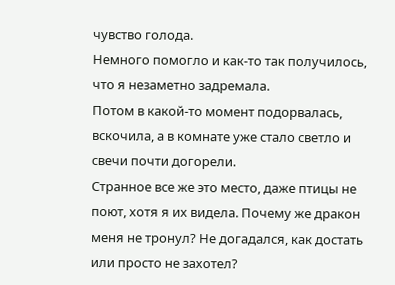чувство голода.
Немного помогло и как-то так получилось, что я незаметно задремала.
Потом в какой-то момент подорвалась, вскочила, а в комнате уже стало светло и свечи почти догорели.
Странное все же это место, даже птицы не поют, хотя я их видела. Почему же дракон меня не тронул? Не догадался, как достать или просто не захотел?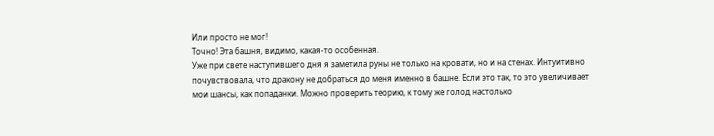Или просто не мог!
Точно! Эта башня, видимо, какая-то особенная.
Уже при свете наступившего дня я заметила руны не только на кровати, но и на стенах. Интуитивно почувствовала, что дракону не добраться до меня именно в башне. Если это так, то это увеличивает мои шансы, как попаданки. Можно проверить теорию, к тому же голод настолько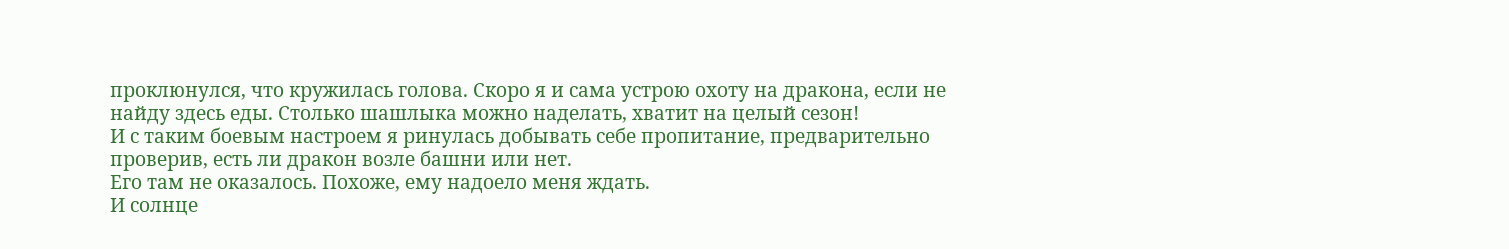проклюнулся, что кружилась голова. Скоро я и сама устрою охоту на дракона, если не найду здесь еды. Столько шашлыка можно наделать, хватит на целый сезон!
И с таким боевым настроем я ринулась добывать себе пропитание, предварительно проверив, есть ли дракон возле башни или нет.
Его там не оказалось. Похоже, ему надоело меня ждать.
И солнце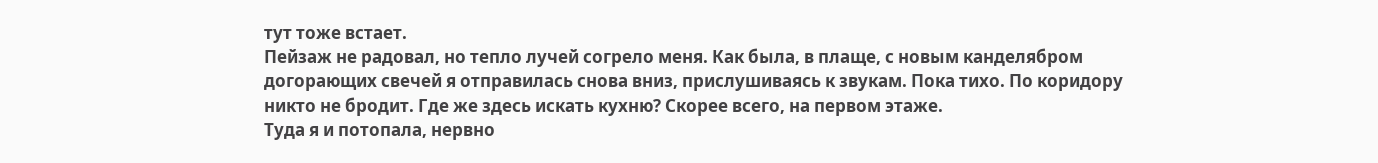тут тоже встает.
Пейзаж не радовал, но тепло лучей согрело меня. Как была, в плаще, с новым канделябром догорающих свечей я отправилась снова вниз, прислушиваясь к звукам. Пока тихо. По коридору никто не бродит. Где же здесь искать кухню? Скорее всего, на первом этаже.
Туда я и потопала, нервно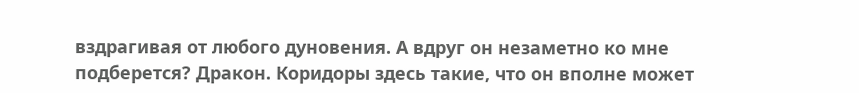вздрагивая от любого дуновения. А вдруг он незаметно ко мне подберется? Дракон. Коридоры здесь такие, что он вполне может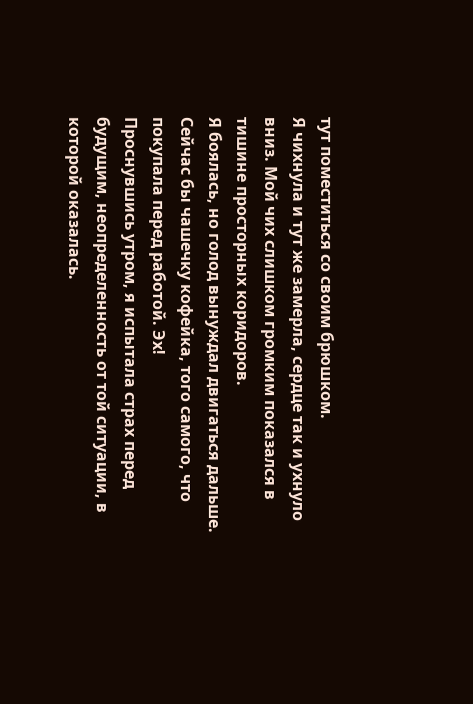тут поместиться со своим брюшком.
Я чихнула и тут же замерла, сердце так и ухнуло вниз. Мой чих слишком громким показался в тишине просторных коридоров.
Я боялась, но голод вынуждал двигаться дальше. Сейчас бы чашечку кофейка, того самого, что покупала перед работой. Эх!
Проснувшись утром, я испытала страх перед будущим, неопределенность от той ситуации, в которой оказалась.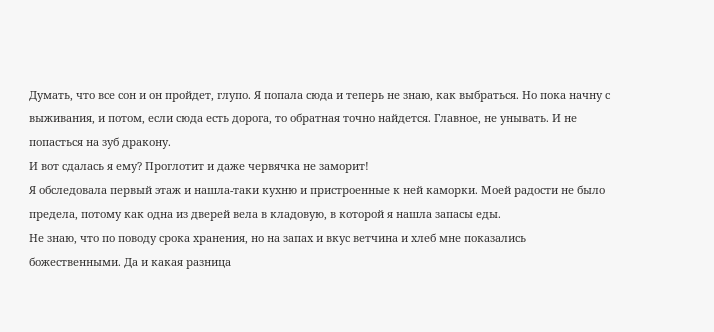Думать, что все сон и он пройдет, глупо. Я попала сюда и теперь не знаю, как выбраться. Но пока начну с выживания, и потом, если сюда есть дорога, то обратная точно найдется. Главное, не унывать. И не попасться на зуб дракону.
И вот сдалась я ему? Проглотит и даже червячка не заморит!
Я обследовала первый этаж и нашла-таки кухню и пристроенные к ней каморки. Моей радости не было предела, потому как одна из дверей вела в кладовую, в которой я нашла запасы еды.
Не знаю, что по поводу срока хранения, но на запах и вкус ветчина и хлеб мне показались божественными. Да и какая разница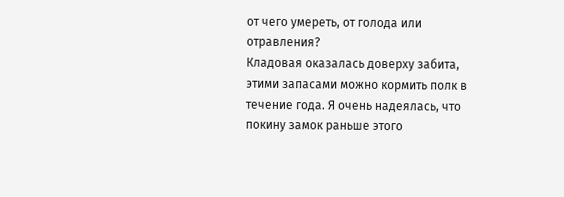от чего умереть, от голода или отравления?
Кладовая оказалась доверху забита, этими запасами можно кормить полк в течение года. Я очень надеялась, что покину замок раньше этого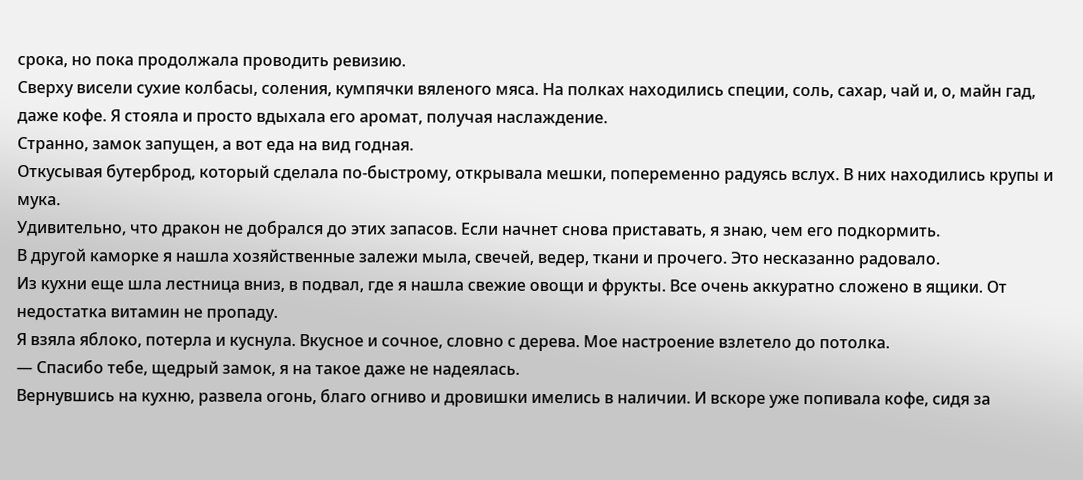срока, но пока продолжала проводить ревизию.
Сверху висели сухие колбасы, соления, кумпячки вяленого мяса. На полках находились специи, соль, сахар, чай и, о, майн гад, даже кофе. Я стояла и просто вдыхала его аромат, получая наслаждение.
Странно, замок запущен, а вот еда на вид годная.
Откусывая бутерброд, который сделала по-быстрому, открывала мешки, попеременно радуясь вслух. В них находились крупы и мука.
Удивительно, что дракон не добрался до этих запасов. Если начнет снова приставать, я знаю, чем его подкормить.
В другой каморке я нашла хозяйственные залежи мыла, свечей, ведер, ткани и прочего. Это несказанно радовало.
Из кухни еще шла лестница вниз, в подвал, где я нашла свежие овощи и фрукты. Все очень аккуратно сложено в ящики. От недостатка витамин не пропаду.
Я взяла яблоко, потерла и куснула. Вкусное и сочное, словно с дерева. Мое настроение взлетело до потолка.
— Спасибо тебе, щедрый замок, я на такое даже не надеялась.
Вернувшись на кухню, развела огонь, благо огниво и дровишки имелись в наличии. И вскоре уже попивала кофе, сидя за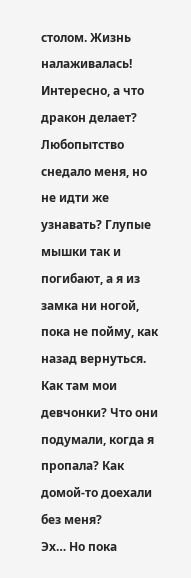столом. Жизнь налаживалась! Интересно, а что дракон делает?
Любопытство снедало меня, но не идти же узнавать? Глупые мышки так и погибают, а я из замка ни ногой, пока не пойму, как назад вернуться.
Как там мои девчонки? Что они подумали, когда я пропала? Как домой-то доехали без меня?
Эх… Но пока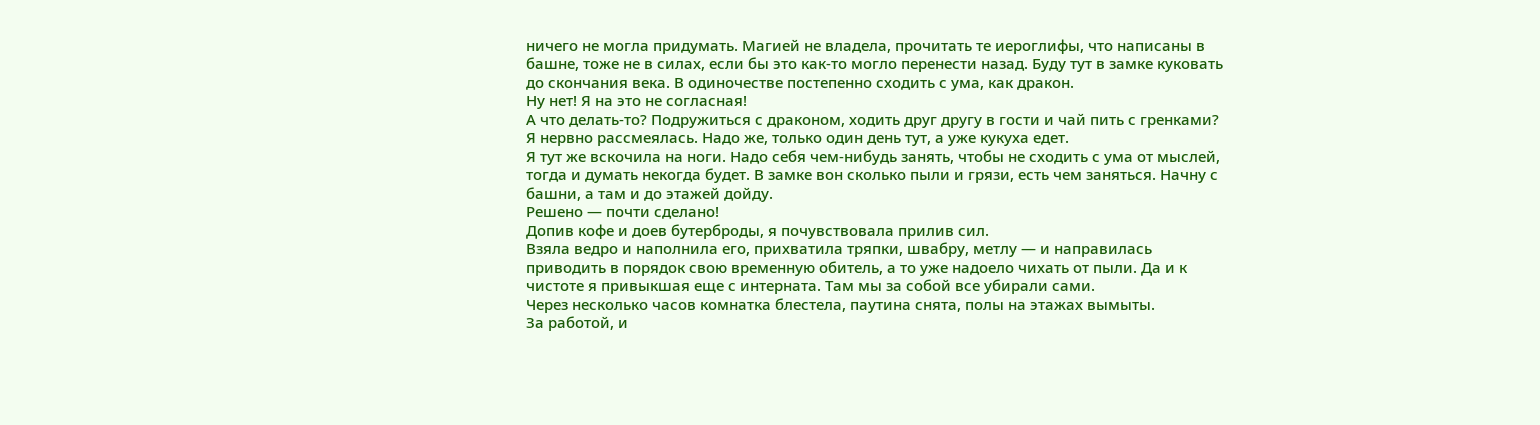ничего не могла придумать. Магией не владела, прочитать те иероглифы, что написаны в башне, тоже не в силах, если бы это как-то могло перенести назад. Буду тут в замке куковать до скончания века. В одиночестве постепенно сходить с ума, как дракон.
Ну нет! Я на это не согласная!
А что делать-то? Подружиться с драконом, ходить друг другу в гости и чай пить с гренками?
Я нервно рассмеялась. Надо же, только один день тут, а уже кукуха едет.
Я тут же вскочила на ноги. Надо себя чем-нибудь занять, чтобы не сходить с ума от мыслей, тогда и думать некогда будет. В замке вон сколько пыли и грязи, есть чем заняться. Начну с башни, а там и до этажей дойду.
Решено — почти сделано!
Допив кофе и доев бутерброды, я почувствовала прилив сил.
Взяла ведро и наполнила его, прихватила тряпки, швабру, метлу — и направилась приводить в порядок свою временную обитель, а то уже надоело чихать от пыли. Да и к чистоте я привыкшая еще с интерната. Там мы за собой все убирали сами.
Через несколько часов комнатка блестела, паутина снята, полы на этажах вымыты.
За работой, и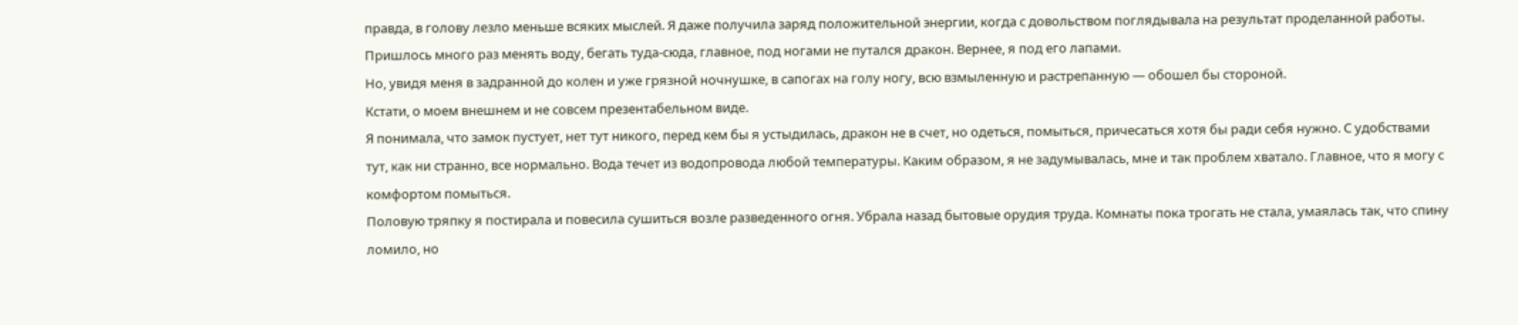правда, в голову лезло меньше всяких мыслей. Я даже получила заряд положительной энергии, когда с довольством поглядывала на результат проделанной работы. Пришлось много раз менять воду, бегать туда-сюда, главное, под ногами не путался дракон. Вернее, я под его лапами.
Но, увидя меня в задранной до колен и уже грязной ночнушке, в сапогах на голу ногу, всю взмыленную и растрепанную — обошел бы стороной.
Кстати, о моем внешнем и не совсем презентабельном виде.
Я понимала, что замок пустует, нет тут никого, перед кем бы я устыдилась, дракон не в счет, но одеться, помыться, причесаться хотя бы ради себя нужно. С удобствами тут, как ни странно, все нормально. Вода течет из водопровода любой температуры. Каким образом, я не задумывалась, мне и так проблем хватало. Главное, что я могу с комфортом помыться.
Половую тряпку я постирала и повесила сушиться возле разведенного огня. Убрала назад бытовые орудия труда. Комнаты пока трогать не стала, умаялась так, что спину ломило, но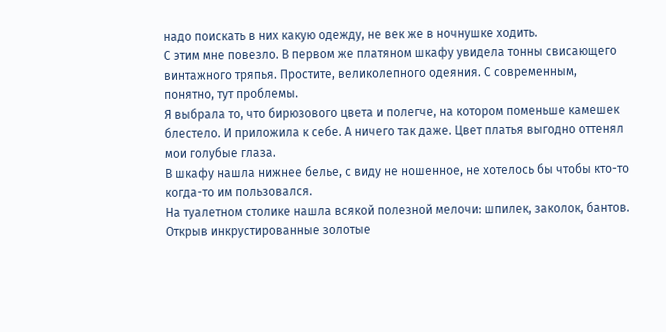надо поискать в них какую одежду, не век же в ночнушке ходить.
С этим мне повезло. В первом же платяном шкафу увидела тонны свисающего винтажного тряпья. Простите, великолепного одеяния. С современным, понятно, тут проблемы.
Я выбрала то, что бирюзового цвета и полегче, на котором поменьше камешек блестело. И приложила к себе. А ничего так даже. Цвет платья выгодно оттенял мои голубые глаза.
В шкафу нашла нижнее белье, с виду не ношенное, не хотелось бы чтобы кто-то когда-то им пользовался.
На туалетном столике нашла всякой полезной мелочи: шпилек, заколок, бантов. Открыв инкрустированные золотые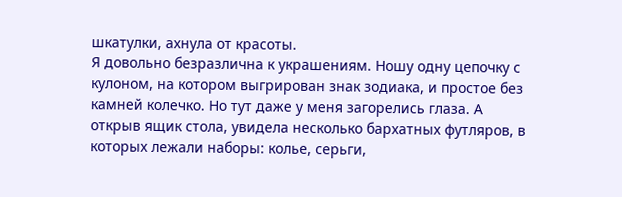шкатулки, ахнула от красоты.
Я довольно безразлична к украшениям. Ношу одну цепочку с кулоном, на котором выгрирован знак зодиака, и простое без камней колечко. Но тут даже у меня загорелись глаза. А открыв ящик стола, увидела несколько бархатных футляров, в которых лежали наборы: колье, серьги,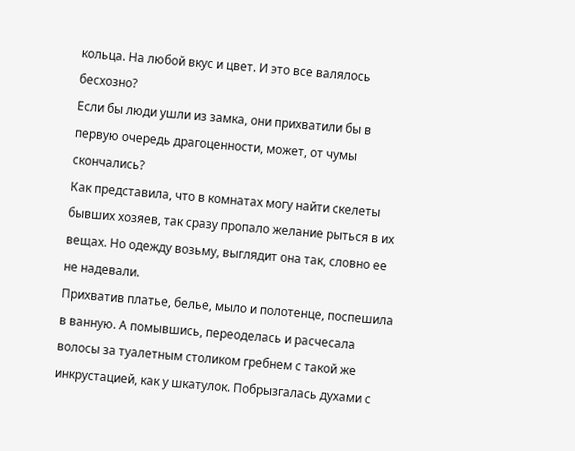кольца. На любой вкус и цвет. И это все валялось бесхозно?
Если бы люди ушли из замка, они прихватили бы в первую очередь драгоценности, может, от чумы скончались?
Как представила, что в комнатах могу найти скелеты бывших хозяев, так сразу пропало желание рыться в их вещах. Но одежду возьму, выглядит она так, словно ее не надевали.
Прихватив платье, белье, мыло и полотенце, поспешила в ванную. А помывшись, переоделась и расчесала волосы за туалетным столиком гребнем с такой же инкрустацией, как у шкатулок. Побрызгалась духами с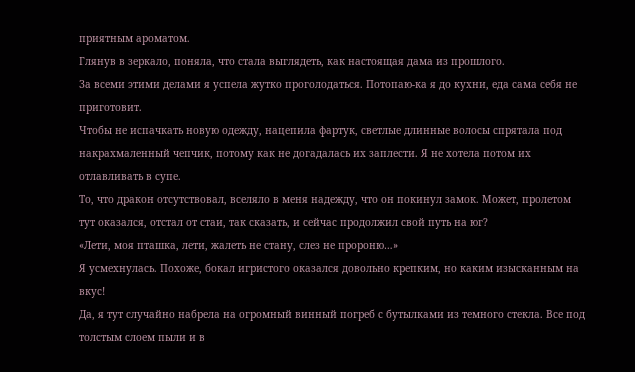приятным ароматом.
Глянув в зеркало, поняла, что стала выглядеть, как настоящая дама из прошлого.
За всеми этими делами я успела жутко проголодаться. Потопаю-ка я до кухни, еда сама себя не приготовит.
Чтобы не испачкать новую одежду, нацепила фартук, светлые длинные волосы спрятала под накрахмаленный чепчик, потому как не догадалась их заплести. Я не хотела потом их отлавливать в супе.
То, что дракон отсутствовал, вселяло в меня надежду, что он покинул замок. Может, пролетом тут оказался, отстал от стаи, так сказать, и сейчас продолжил свой путь на юг?
«Лети, моя пташка, лети, жалеть не стану, слез не пророню…»
Я усмехнулась. Похоже, бокал игристого оказался довольно крепким, но каким изысканным на вкус!
Да, я тут случайно набрела на огромный винный погреб с бутылками из темного стекла. Все под толстым слоем пыли и в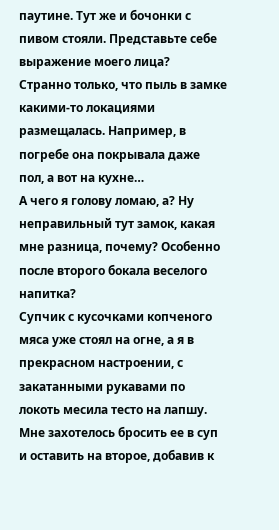паутине. Тут же и бочонки с пивом стояли. Представьте себе выражение моего лица?
Странно только, что пыль в замке какими-то локациями размещалась. Например, в погребе она покрывала даже пол, а вот на кухне…
А чего я голову ломаю, а? Ну неправильный тут замок, какая мне разница, почему? Особенно после второго бокала веселого напитка?
Супчик с кусочками копченого мяса уже стоял на огне, а я в прекрасном настроении, с закатанными рукавами по локоть месила тесто на лапшу. Мне захотелось бросить ее в суп и оставить на второе, добавив к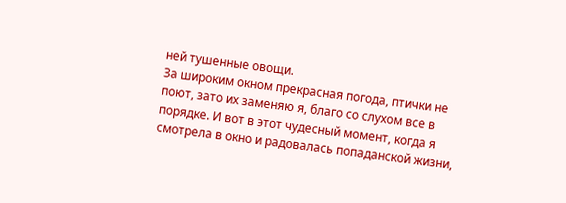ней тушенные овощи.
За широким окном прекрасная погода, птички не поют, зато их заменяю я, благо со слухом все в порядке. И вот в этот чудесный момент, когда я смотрела в окно и радовалась попаданской жизни,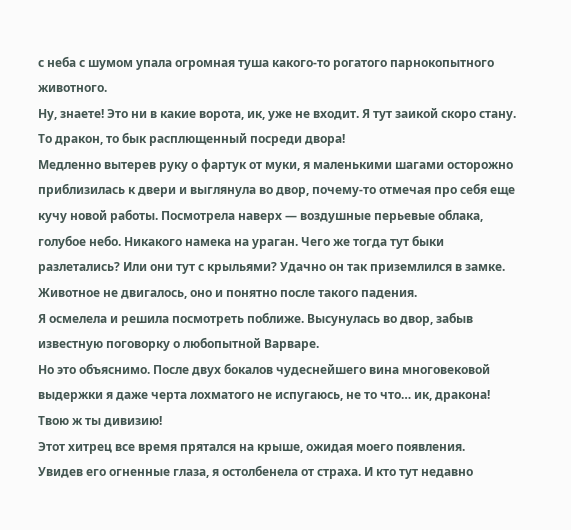с неба с шумом упала огромная туша какого-то рогатого парнокопытного животного.
Ну, знаете! Это ни в какие ворота, ик, уже не входит. Я тут заикой скоро стану. То дракон, то бык расплющенный посреди двора!
Медленно вытерев руку о фартук от муки, я маленькими шагами осторожно приблизилась к двери и выглянула во двор, почему-то отмечая про себя еще кучу новой работы. Посмотрела наверх — воздушные перьевые облака, голубое небо. Никакого намека на ураган. Чего же тогда тут быки разлетались? Или они тут с крыльями? Удачно он так приземлился в замке.
Животное не двигалось, оно и понятно после такого падения.
Я осмелела и решила посмотреть поближе. Высунулась во двор, забыв известную поговорку о любопытной Варваре.
Но это объяснимо. После двух бокалов чудеснейшего вина многовековой выдержки я даже черта лохматого не испугаюсь, не то что… ик, дракона!
Твою ж ты дивизию!
Этот хитрец все время прятался на крыше, ожидая моего появления.
Увидев его огненные глаза, я остолбенела от страха. И кто тут недавно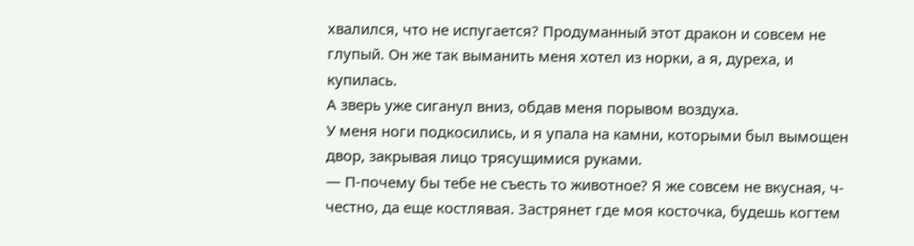хвалился, что не испугается? Продуманный этот дракон и совсем не глупый. Он же так выманить меня хотел из норки, а я, дуреха, и купилась.
А зверь уже сиганул вниз, обдав меня порывом воздуха.
У меня ноги подкосились, и я упала на камни, которыми был вымощен двор, закрывая лицо трясущимися руками.
— П-почему бы тебе не съесть то животное? Я же совсем не вкусная, ч-честно, да еще костлявая. Застрянет где моя косточка, будешь когтем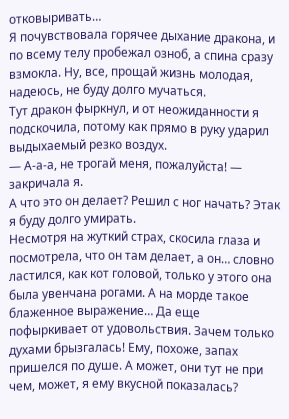отковыривать…
Я почувствовала горячее дыхание дракона, и по всему телу пробежал озноб, а спина сразу взмокла. Ну, все, прощай жизнь молодая, надеюсь, не буду долго мучаться.
Тут дракон фыркнул, и от неожиданности я подскочила, потому как прямо в руку ударил выдыхаемый резко воздух.
— А-а-а, не трогай меня, пожалуйста! — закричала я.
А что это он делает? Решил с ног начать? Этак я буду долго умирать.
Несмотря на жуткий страх, скосила глаза и посмотрела, что он там делает, а он… словно ластился, как кот головой, только у этого она была увенчана рогами. А на морде такое блаженное выражение… Да еще пофыркивает от удовольствия. Зачем только духами брызгалась! Ему, похоже, запах пришелся по душе. А может, они тут не при чем, может, я ему вкусной показалась?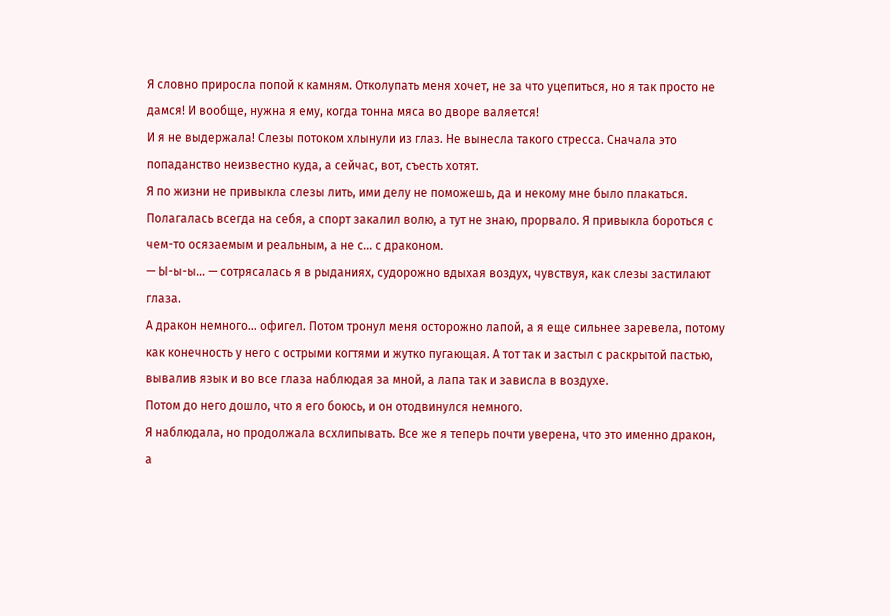Я словно приросла попой к камням. Отколупать меня хочет, не за что уцепиться, но я так просто не дамся! И вообще, нужна я ему, когда тонна мяса во дворе валяется!
И я не выдержала! Слезы потоком хлынули из глаз. Не вынесла такого стресса. Сначала это попаданство неизвестно куда, а сейчас, вот, съесть хотят.
Я по жизни не привыкла слезы лить, ими делу не поможешь, да и некому мне было плакаться. Полагалась всегда на себя, а спорт закалил волю, а тут не знаю, прорвало. Я привыкла бороться с чем-то осязаемым и реальным, а не с… с драконом.
— Ы-ы-ы… — сотрясалась я в рыданиях, судорожно вдыхая воздух, чувствуя, как слезы застилают глаза.
А дракон немного… офигел. Потом тронул меня осторожно лапой, а я еще сильнее заревела, потому как конечность у него с острыми когтями и жутко пугающая. А тот так и застыл с раскрытой пастью, вывалив язык и во все глаза наблюдая за мной, а лапа так и зависла в воздухе.
Потом до него дошло, что я его боюсь, и он отодвинулся немного.
Я наблюдала, но продолжала всхлипывать. Все же я теперь почти уверена, что это именно дракон, а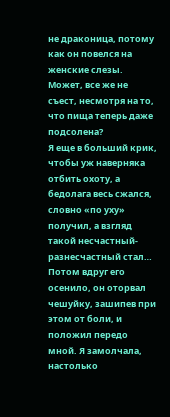не драконица, потому как он повелся на женские слезы. Может, все же не съест, несмотря на то, что пища теперь даже подсолена?
Я еще в больший крик, чтобы уж наверняка отбить охоту, а бедолага весь сжался, словно «по уху» получил, а взгляд такой несчастный-разнесчастный стал…
Потом вдруг его осенило, он оторвал чешуйку, зашипев при этом от боли, и положил передо мной. Я замолчала, настолько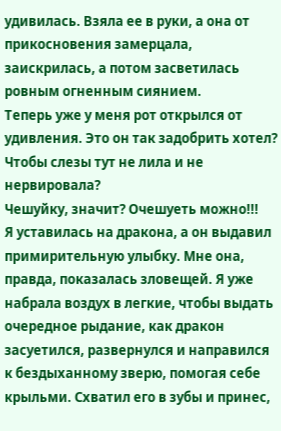удивилась. Взяла ее в руки, а она от прикосновения замерцала, заискрилась, а потом засветилась ровным огненным сиянием.
Теперь уже у меня рот открылся от удивления. Это он так задобрить хотел? Чтобы слезы тут не лила и не нервировала?
Чешуйку, значит? Очешуеть можно!!!
Я уставилась на дракона, а он выдавил примирительную улыбку. Мне она, правда, показалась зловещей. Я уже набрала воздух в легкие, чтобы выдать очередное рыдание, как дракон засуетился, развернулся и направился к бездыханному зверю, помогая себе крыльми. Схватил его в зубы и принес,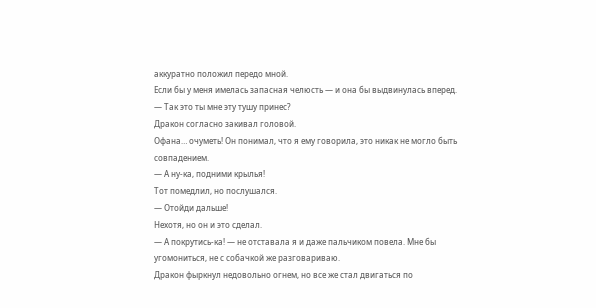аккуратно положил передо мной.
Если бы у меня имелась запасная челюсть — и она бы выдвинулась вперед.
— Так это ты мне эту тушу принес?
Дракон согласно закивал головой.
Офана… очуметь! Он понимал, что я ему говорила, это никак не могло быть совпадением.
— А ну-ка, подними крылья!
Тот помедлил, но послушался.
— Отойди дальше!
Нехотя, но он и это сделал.
— А покрутись-ка! — не отставала я и даже пальчиком повела. Мне бы угомониться, не с собачкой же разговариваю.
Дракон фыркнул недовольно огнем, но все же стал двигаться по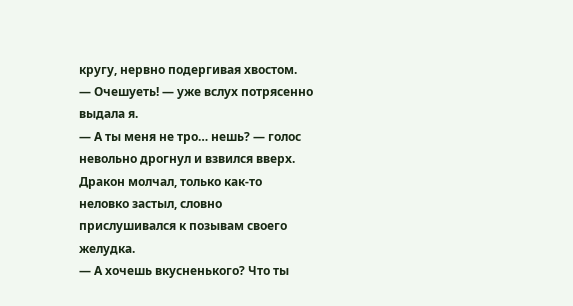кругу, нервно подергивая хвостом.
— Очешуеть! — уже вслух потрясенно выдала я.
— А ты меня не тро… нешь? — голос невольно дрогнул и взвился вверх.
Дракон молчал, только как-то неловко застыл, словно прислушивался к позывам своего желудка.
— А хочешь вкусненького? Что ты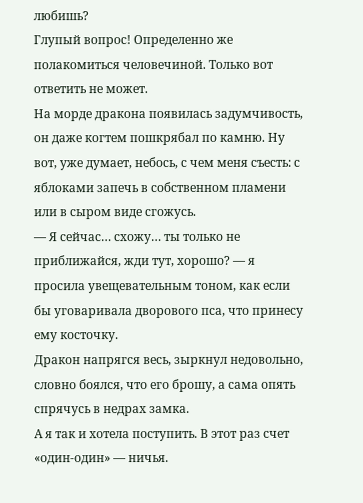любишь?
Глупый вопрос! Определенно же полакомиться человечиной. Только вот ответить не может.
На морде дракона появилась задумчивость, он даже когтем пошкрябал по камню. Ну вот, уже думает, небось, с чем меня съесть: с яблоками запечь в собственном пламени или в сыром виде сгожусь.
— Я сейчас… схожу… ты только не приближайся, жди тут, хорошо? — я просила увещевательным тоном, как если бы уговаривала дворового пса, что принесу ему косточку.
Дракон напрягся весь, зыркнул недовольно, словно боялся, что его брошу, а сама опять спрячусь в недрах замка.
А я так и хотела поступить. В этот раз счет «один-один» — ничья.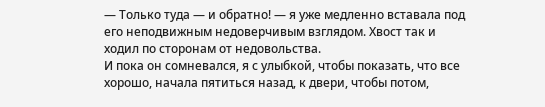— Только туда — и обратно! — я уже медленно вставала под его неподвижным недоверчивым взглядом. Хвост так и ходил по сторонам от недовольства.
И пока он сомневался, я с улыбкой, чтобы показать, что все хорошо, начала пятиться назад, к двери, чтобы потом,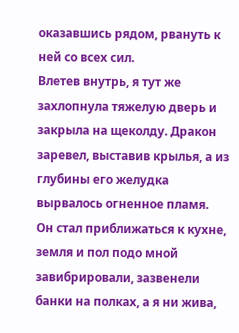оказавшись рядом, рвануть к ней со всех сил.
Влетев внутрь, я тут же захлопнула тяжелую дверь и закрыла на щеколду. Дракон заревел, выставив крылья, а из глубины его желудка вырвалось огненное пламя.
Он стал приближаться к кухне, земля и пол подо мной завибрировали, зазвенели банки на полках, а я ни жива,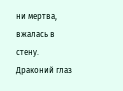ни мертва, вжалась в стену.
Драконий глаз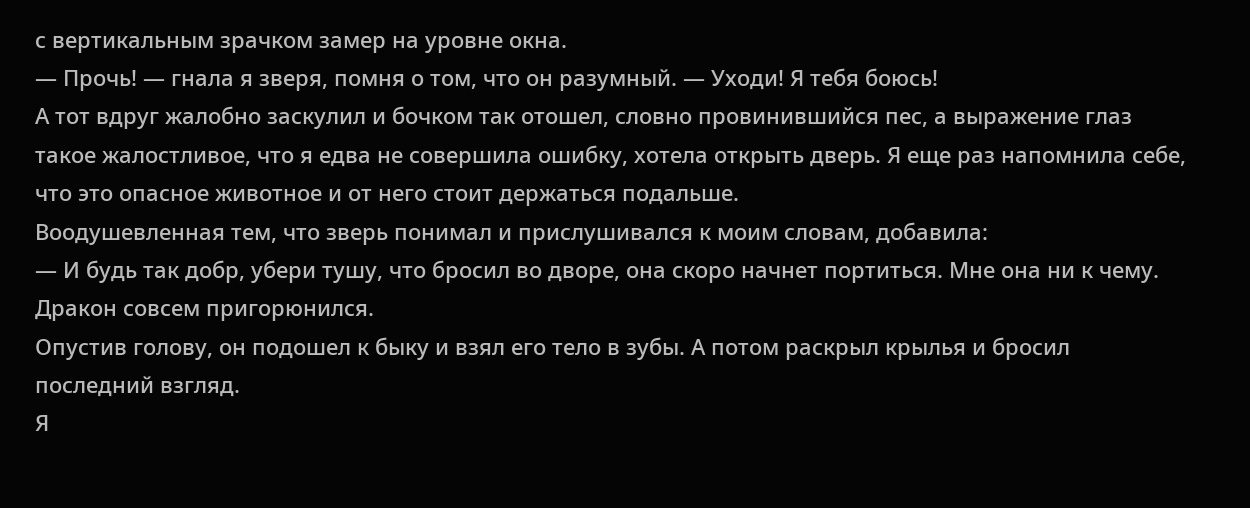с вертикальным зрачком замер на уровне окна.
— Прочь! — гнала я зверя, помня о том, что он разумный. — Уходи! Я тебя боюсь!
А тот вдруг жалобно заскулил и бочком так отошел, словно провинившийся пес, а выражение глаз такое жалостливое, что я едва не совершила ошибку, хотела открыть дверь. Я еще раз напомнила себе, что это опасное животное и от него стоит держаться подальше.
Воодушевленная тем, что зверь понимал и прислушивался к моим словам, добавила:
— И будь так добр, убери тушу, что бросил во дворе, она скоро начнет портиться. Мне она ни к чему.
Дракон совсем пригорюнился.
Опустив голову, он подошел к быку и взял его тело в зубы. А потом раскрыл крылья и бросил последний взгляд.
Я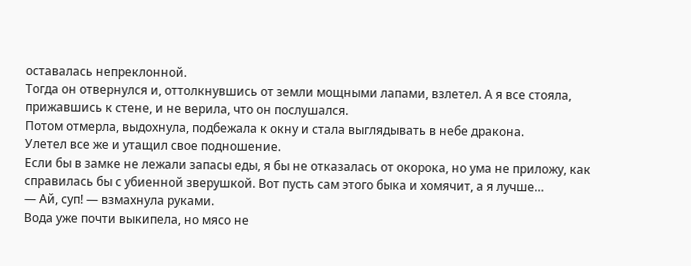оставалась непреклонной.
Тогда он отвернулся и, оттолкнувшись от земли мощными лапами, взлетел. А я все стояла, прижавшись к стене, и не верила, что он послушался.
Потом отмерла, выдохнула, подбежала к окну и стала выглядывать в небе дракона.
Улетел все же и утащил свое подношение.
Если бы в замке не лежали запасы еды, я бы не отказалась от окорока, но ума не приложу, как справилась бы с убиенной зверушкой. Вот пусть сам этого быка и хомячит, а я лучше…
— Ай, суп! — взмахнула руками.
Вода уже почти выкипела, но мясо не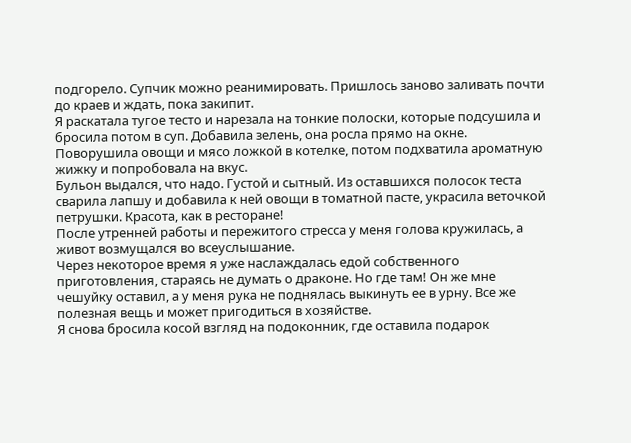подгорело. Супчик можно реанимировать. Пришлось заново заливать почти до краев и ждать, пока закипит.
Я раскатала тугое тесто и нарезала на тонкие полоски, которые подсушила и бросила потом в суп. Добавила зелень, она росла прямо на окне. Поворушила овощи и мясо ложкой в котелке, потом подхватила ароматную жижку и попробовала на вкус.
Бульон выдался, что надо. Густой и сытный. Из оставшихся полосок теста сварила лапшу и добавила к ней овощи в томатной пасте, украсила веточкой петрушки. Красота, как в ресторане!
После утренней работы и пережитого стресса у меня голова кружилась, а живот возмущался во всеуслышание.
Через некоторое время я уже наслаждалась едой собственного приготовления, стараясь не думать о драконе. Но где там! Он же мне чешуйку оставил, а у меня рука не поднялась выкинуть ее в урну. Все же полезная вещь и может пригодиться в хозяйстве.
Я снова бросила косой взгляд на подоконник, где оставила подарок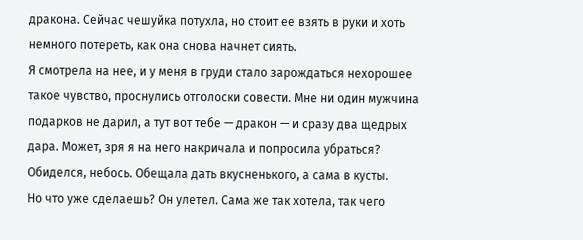дракона. Сейчас чешуйка потухла, но стоит ее взять в руки и хоть немного потереть, как она снова начнет сиять.
Я смотрела на нее, и у меня в груди стало зарождаться нехорошее такое чувство, проснулись отголоски совести. Мне ни один мужчина подарков не дарил, а тут вот тебе — дракон — и сразу два щедрых дара. Может, зря я на него накричала и попросила убраться? Обиделся, небось. Обещала дать вкусненького, а сама в кусты.
Но что уже сделаешь? Он улетел. Сама же так хотела, так чего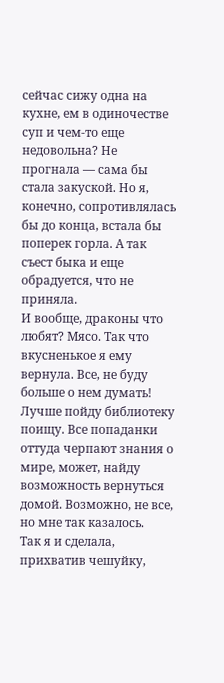сейчас сижу одна на кухне, ем в одиночестве суп и чем-то еще недовольна? Не прогнала — сама бы стала закуской. Но я, конечно, сопротивлялась бы до конца, встала бы поперек горла. А так съест быка и еще обрадуется, что не приняла.
И вообще, драконы что любят? Мясо. Так что вкусненькое я ему вернула. Все, не буду больше о нем думать! Лучше пойду библиотеку поищу. Все попаданки оттуда черпают знания о мире, может, найду возможность вернуться домой. Возможно, не все, но мне так казалось.
Так я и сделала, прихватив чешуйку,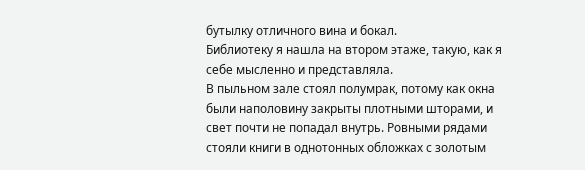бутылку отличного вина и бокал.
Библиотеку я нашла на втором этаже, такую, как я себе мысленно и представляла.
В пыльном зале стоял полумрак, потому как окна были наполовину закрыты плотными шторами, и свет почти не попадал внутрь. Ровными рядами стояли книги в однотонных обложках с золотым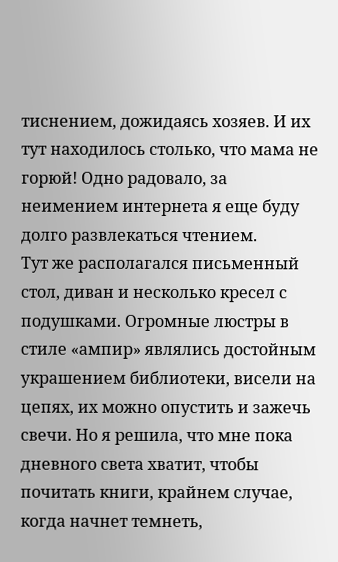тиснением, дожидаясь хозяев. И их тут находилось столько, что мама не горюй! Одно радовало, за неимением интернета я еще буду долго развлекаться чтением.
Тут же располагался письменный стол, диван и несколько кресел с подушками. Огромные люстры в стиле «ампир» являлись достойным украшением библиотеки, висели на цепях, их можно опустить и зажечь свечи. Но я решила, что мне пока дневного света хватит, чтобы почитать книги, крайнем случае, когда начнет темнеть,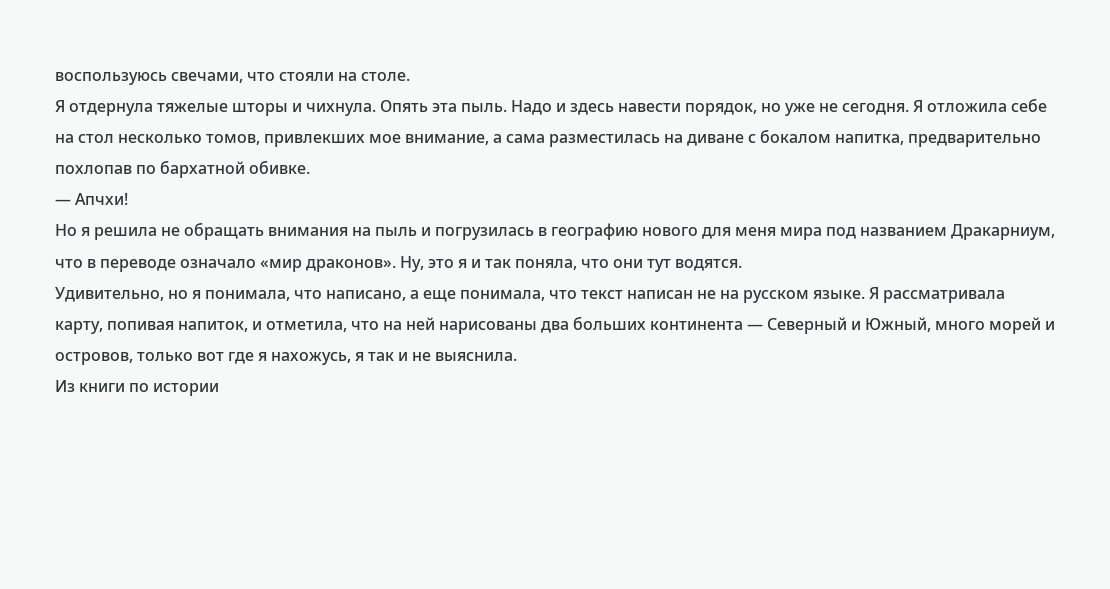воспользуюсь свечами, что стояли на столе.
Я отдернула тяжелые шторы и чихнула. Опять эта пыль. Надо и здесь навести порядок, но уже не сегодня. Я отложила себе на стол несколько томов, привлекших мое внимание, а сама разместилась на диване с бокалом напитка, предварительно похлопав по бархатной обивке.
— Апчхи!
Но я решила не обращать внимания на пыль и погрузилась в географию нового для меня мира под названием Дракарниум, что в переводе означало «мир драконов». Ну, это я и так поняла, что они тут водятся.
Удивительно, но я понимала, что написано, а еще понимала, что текст написан не на русском языке. Я рассматривала карту, попивая напиток, и отметила, что на ней нарисованы два больших континента — Северный и Южный, много морей и островов, только вот где я нахожусь, я так и не выяснила.
Из книги по истории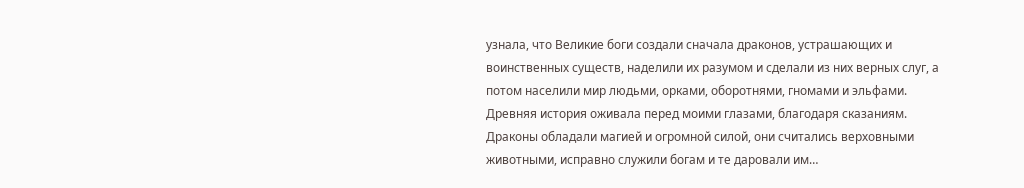узнала, что Великие боги создали сначала драконов, устрашающих и воинственных существ, наделили их разумом и сделали из них верных слуг, а потом населили мир людьми, орками, оборотнями, гномами и эльфами. Древняя история оживала перед моими глазами, благодаря сказаниям.
Драконы обладали магией и огромной силой, они считались верховными животными, исправно служили богам и те даровали им…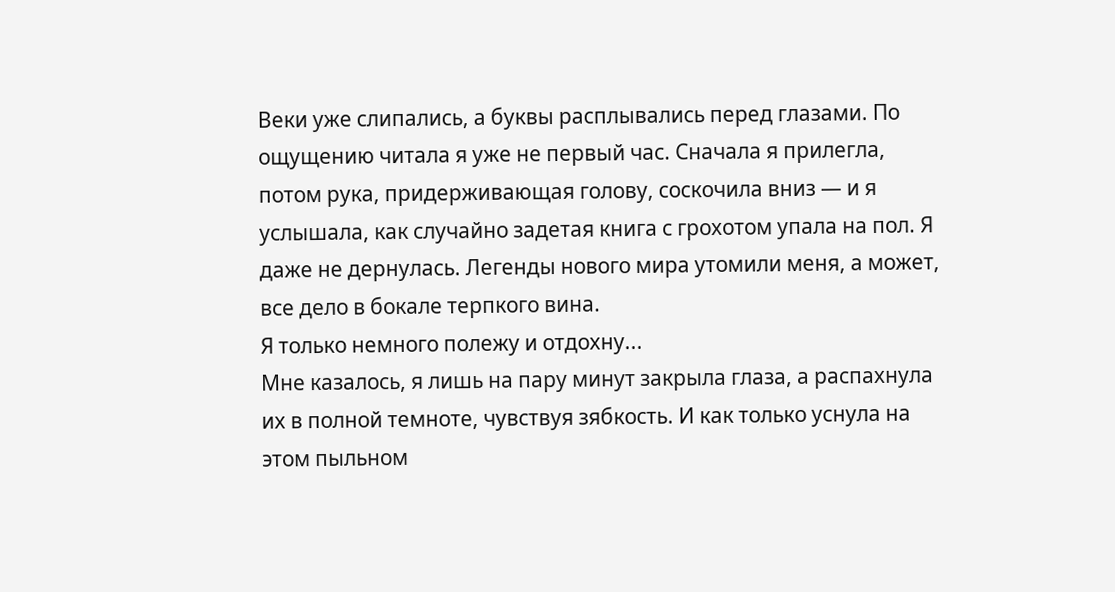Веки уже слипались, а буквы расплывались перед глазами. По ощущению читала я уже не первый час. Сначала я прилегла, потом рука, придерживающая голову, соскочила вниз — и я услышала, как случайно задетая книга с грохотом упала на пол. Я даже не дернулась. Легенды нового мира утомили меня, а может, все дело в бокале терпкого вина.
Я только немного полежу и отдохну...
Мне казалось, я лишь на пару минут закрыла глаза, а распахнула их в полной темноте, чувствуя зябкость. И как только уснула на этом пыльном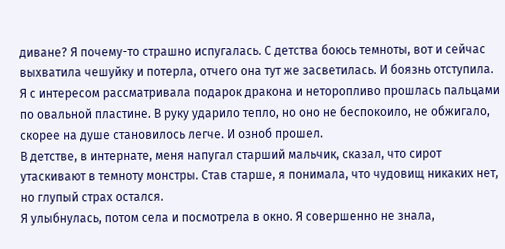диване? Я почему-то страшно испугалась. С детства боюсь темноты, вот и сейчас выхватила чешуйку и потерла, отчего она тут же засветилась. И боязнь отступила.
Я с интересом рассматривала подарок дракона и неторопливо прошлась пальцами по овальной пластине. В руку ударило тепло, но оно не беспокоило, не обжигало, скорее на душе становилось легче. И озноб прошел.
В детстве, в интернате, меня напугал старший мальчик, сказал, что сирот утаскивают в темноту монстры. Став старше, я понимала, что чудовищ никаких нет, но глупый страх остался.
Я улыбнулась, потом села и посмотрела в окно. Я совершенно не знала,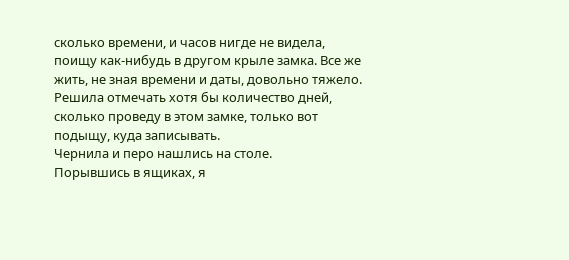сколько времени, и часов нигде не видела, поищу как-нибудь в другом крыле замка. Все же жить, не зная времени и даты, довольно тяжело.
Решила отмечать хотя бы количество дней, сколько проведу в этом замке, только вот подыщу, куда записывать.
Чернила и перо нашлись на столе.
Порывшись в ящиках, я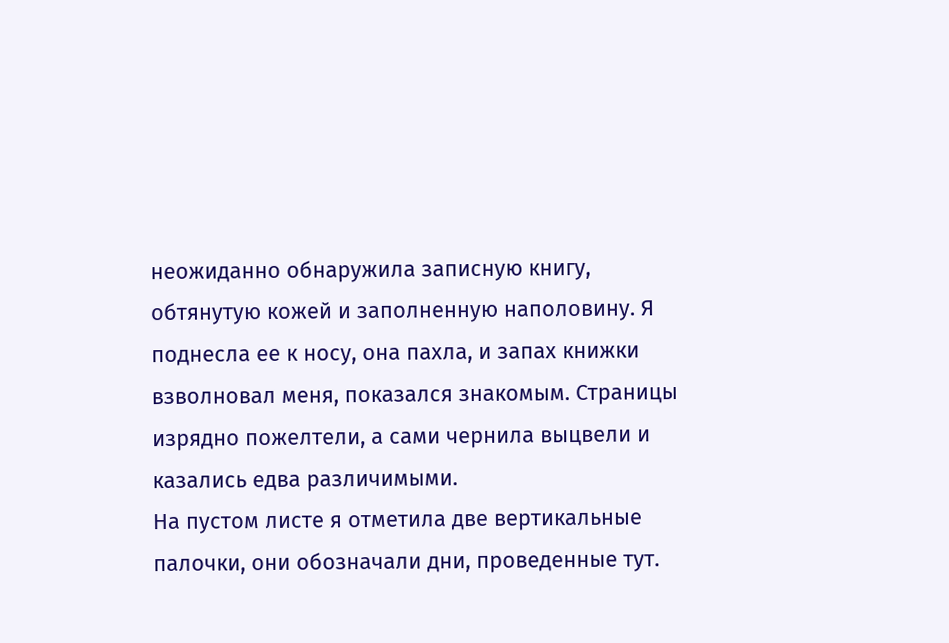неожиданно обнаружила записную книгу, обтянутую кожей и заполненную наполовину. Я поднесла ее к носу, она пахла, и запах книжки взволновал меня, показался знакомым. Страницы изрядно пожелтели, а сами чернила выцвели и казались едва различимыми.
На пустом листе я отметила две вертикальные палочки, они обозначали дни, проведенные тут.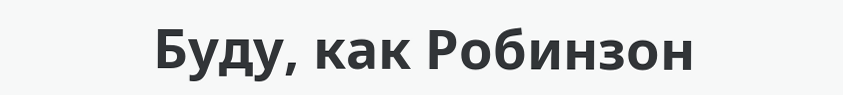Буду, как Робинзон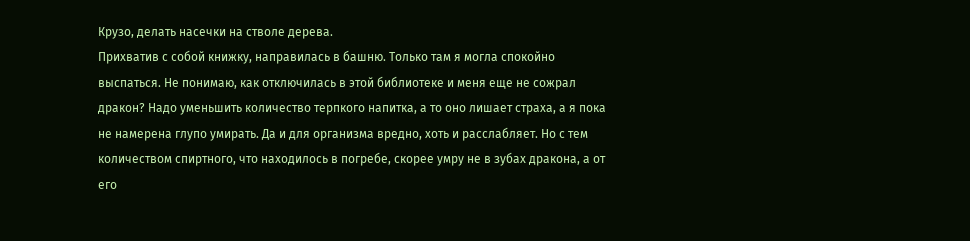Крузо, делать насечки на стволе дерева.
Прихватив с собой книжку, направилась в башню. Только там я могла спокойно выспаться. Не понимаю, как отключилась в этой библиотеке и меня еще не сожрал дракон? Надо уменьшить количество терпкого напитка, а то оно лишает страха, а я пока не намерена глупо умирать. Да и для организма вредно, хоть и расслабляет. Но с тем количеством спиртного, что находилось в погребе, скорее умру не в зубах дракона, а от его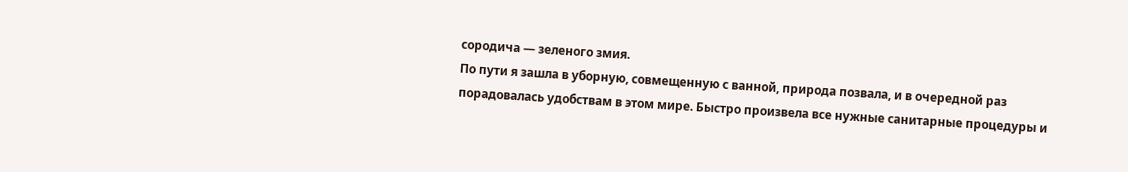сородича — зеленого змия.
По пути я зашла в уборную, совмещенную с ванной, природа позвала, и в очередной раз порадовалась удобствам в этом мире. Быстро произвела все нужные санитарные процедуры и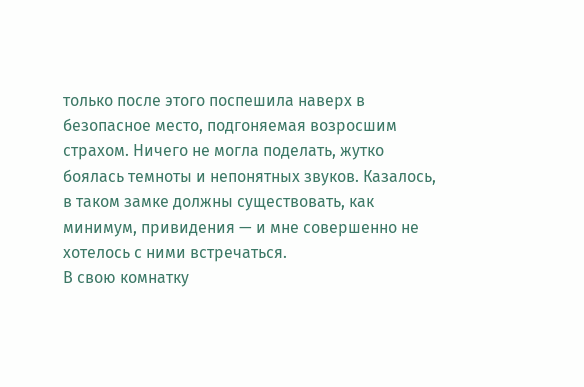только после этого поспешила наверх в безопасное место, подгоняемая возросшим страхом. Ничего не могла поделать, жутко боялась темноты и непонятных звуков. Казалось, в таком замке должны существовать, как минимум, привидения — и мне совершенно не хотелось с ними встречаться.
В свою комнатку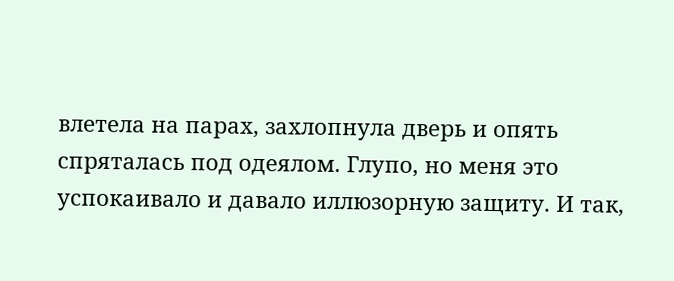влетела на парах, захлопнула дверь и опять спряталась под одеялом. Глупо, но меня это успокаивало и давало иллюзорную защиту. И так,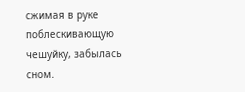сжимая в руке поблескивающую чешуйку, забылась сном.